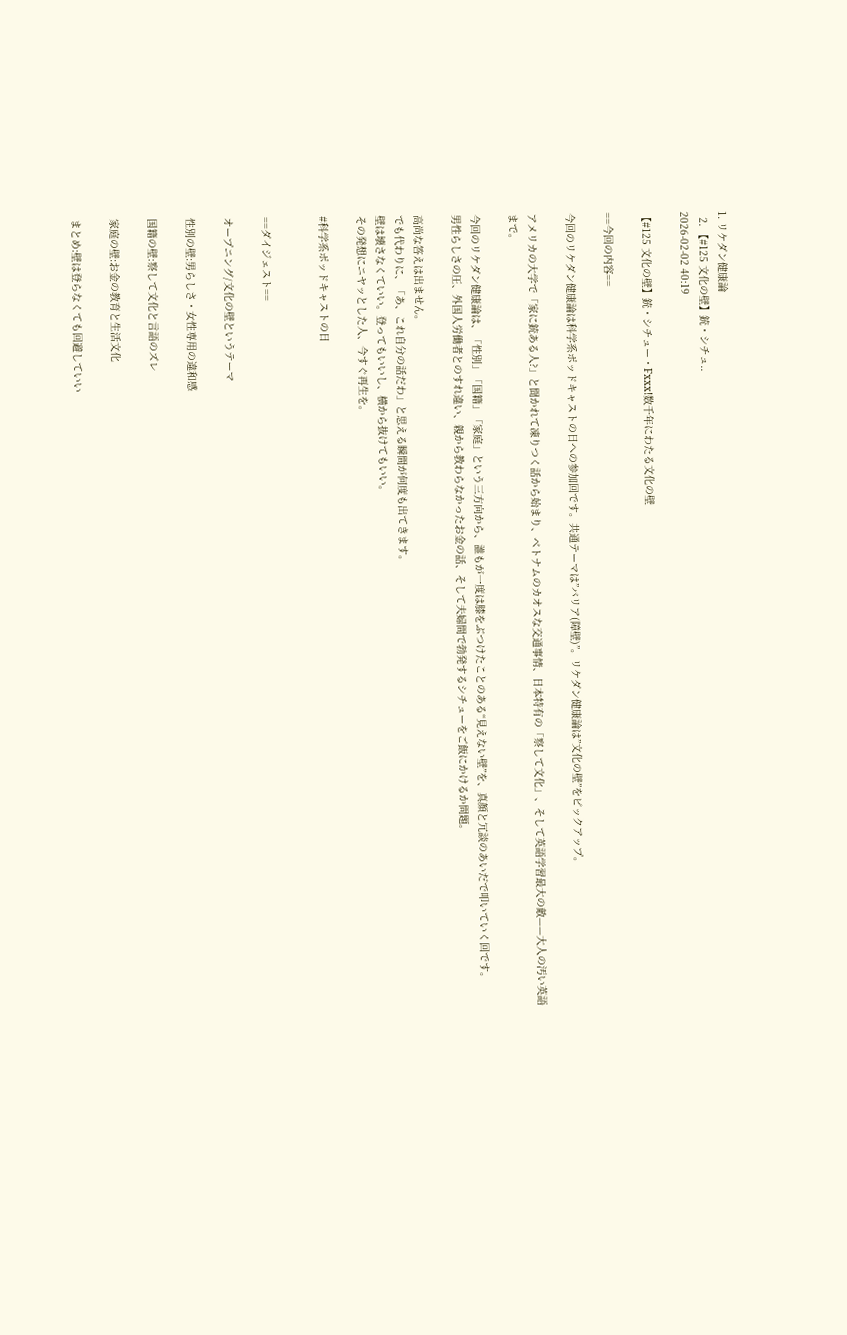1. リケダン健康論
  2. 【#125 文化の壁】銃・シチュ..
2026-02-02 40:19

【#125 文化の壁】銃・シチュー・Fxxx!数千年にわたる文化の壁

==今回の内容==

今回のリケダン健康論は科学系ポッドキャストの日への参加回です。共通テーマは”バリア(障壁)”。リケダン健康論は”文化の壁”をピックアップ。

アメリカの大学で「家に銃ある人?」と聞かれて凍りつく話から始まり、ベトナムのカオスな交通事情、日本特有の「察して文化」、そして英語学習最大の敵——大人の汚い英語まで。

今回のリケダン健康論は、「性別」「国籍」「家庭」という三方向から、誰もが一度は膝をぶつけたことのある“見えない壁”を、真顔と冗談のあいだで叩いていく回です。
男性らしさの圧、外国人労働者とのすれ違い、親から教わらなかったお金の話、そして夫婦間で勃発するシチューをご飯にかけるか問題。

高尚な答えは出ません。
でも代わりに、「あ、これ自分の話だわ」と思える瞬間が何度も出てきます。
壁は壊さなくていい。登ってもいいし、横から抜けてもいい。
その発想にニヤッとした人、今すぐ再生を。

#科学系ポッドキャストの日


==ダイジェスト==

オープニング/文化の壁というテーマ

性別の壁:男らしさ・女性専用の違和感

国籍の壁:察して文化と言語のズレ

家庭の壁:お金の教育と生活文化

まとめ:壁は登らなくても回避していい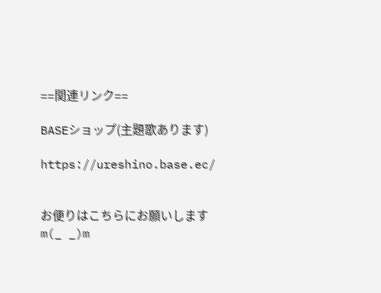==関連リンク==

BASEショップ(主題歌あります)

https://ureshino.base.ec/


お便りはこちらにお願いしますm(_ _)m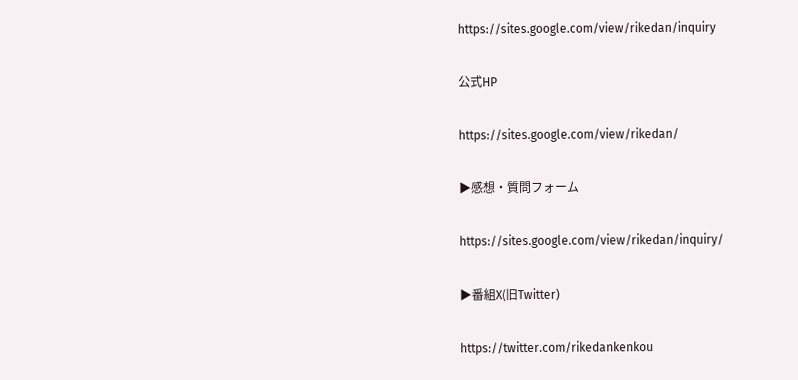https://sites.google.com/view/rikedan/inquiry

公式HP

https://sites.google.com/view/rikedan/

▶感想・質問フォーム

https://sites.google.com/view/rikedan/inquiry/

▶番組X(旧Twitter)

https://twitter.com/rikedankenkou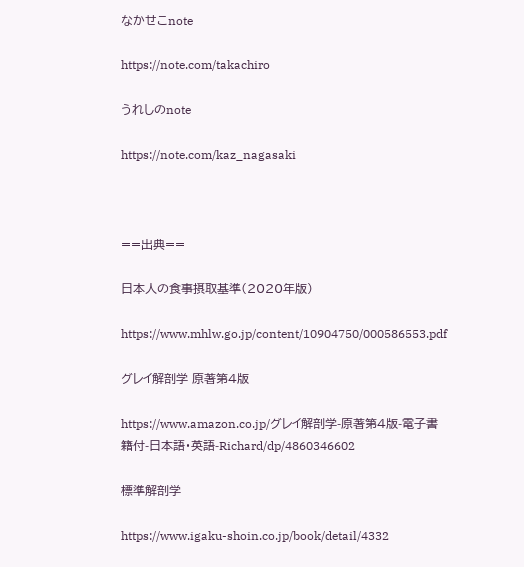なかせこnote

https://note.com/takachiro

うれしのnote

https://note.com/kaz_nagasaki



==出典==

日本人の食事摂取基準(2020年版)

https://www.mhlw.go.jp/content/10904750/000586553.pdf

グレイ解剖学 原著第4版

https://www.amazon.co.jp/グレイ解剖学-原著第4版-電子書籍付-日本語・英語-Richard/dp/4860346602

標準解剖学

https://www.igaku-shoin.co.jp/book/detail/4332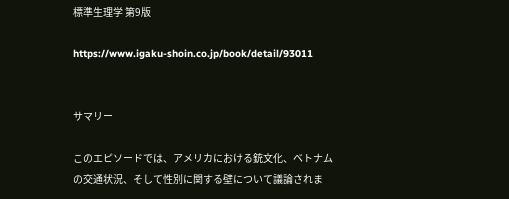標準生理学 第9版

https://www.igaku-shoin.co.jp/book/detail/93011


サマリー

このエピソードでは、アメリカにおける銃文化、ベトナムの交通状況、そして性別に関する壁について議論されま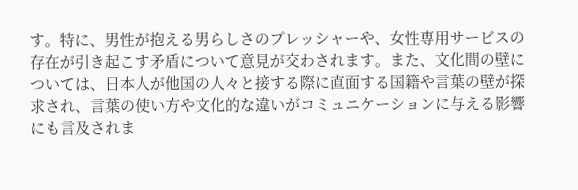す。特に、男性が抱える男らしさのプレッシャーや、女性専用サービスの存在が引き起こす矛盾について意見が交わされます。また、文化間の壁については、日本人が他国の人々と接する際に直面する国籍や言葉の壁が探求され、言葉の使い方や文化的な違いがコミュニケーションに与える影響にも言及されま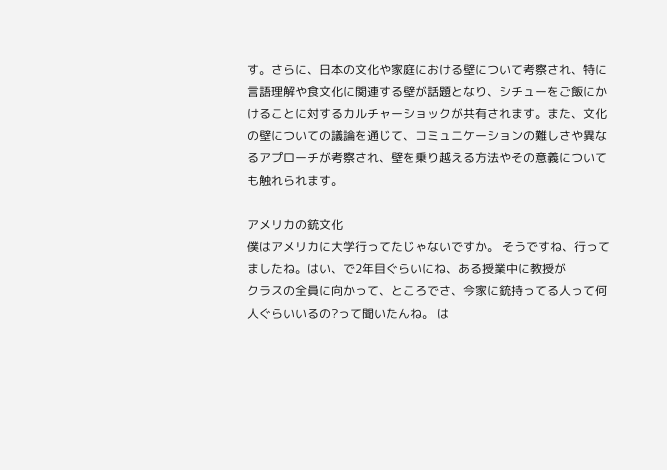す。さらに、日本の文化や家庭における壁について考察され、特に言語理解や食文化に関連する壁が話題となり、シチューをご飯にかけることに対するカルチャーショックが共有されます。また、文化の壁についての議論を通じて、コミュニケーションの難しさや異なるアプローチが考察され、壁を乗り越える方法やその意義についても触れられます。

アメリカの銃文化
僕はアメリカに大学行ってたじゃないですか。 そうですね、行ってましたね。はい、で2年目ぐらいにね、ある授業中に教授が
クラスの全員に向かって、ところでさ、今家に銃持ってる人って何人ぐらいいるの?って聞いたんね。 は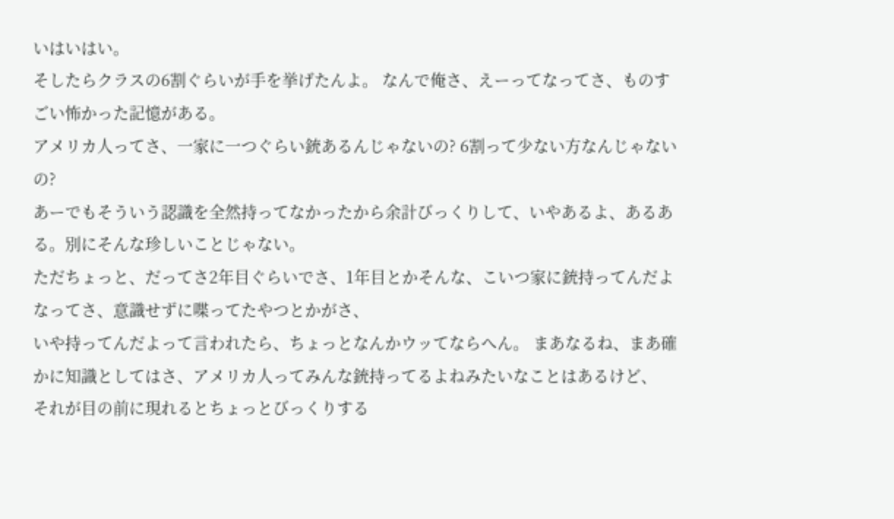いはいはい。
そしたらクラスの6割ぐらいが手を挙げたんよ。 なんで俺さ、えーってなってさ、ものすごい怖かった記憶がある。
アメリカ人ってさ、一家に一つぐらい銃あるんじゃないの? 6割って少ない方なんじゃないの?
あーでもそういう認識を全然持ってなかったから余計びっくりして、いやあるよ、あるある。別にそんな珍しいことじゃない。
ただちょっと、だってさ2年目ぐらいでさ、1年目とかそんな、こいつ家に銃持ってんだよなってさ、意識せずに喋ってたやつとかがさ、
いや持ってんだよって言われたら、ちょっとなんかウッてならへん。 まあなるね、まあ確かに知識としてはさ、アメリカ人ってみんな銃持ってるよねみたいなことはあるけど、
それが目の前に現れるとちょっとびっくりする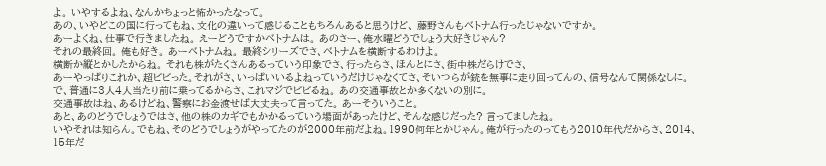よ。 いやするよね、なんかちょっと怖かったなって。
あの、いやどこの国に行ってもね、文化の違いって感じることもちろんあると思うけど、 藤野さんもベトナム行ったじゃないですか。
あーよくね、仕事で行きましたね。 えーどうですかベトナムは。 あのさー、俺水曜どうでしょう大好きじゃん?
それの最終回。 俺も好き。 あーベトナムね。 最終シリーズでさ、ベトナムを横断するわけよ。
横断か縦とかしたからね。 それも株がたくさんあるっていう印象でさ、行ったらさ、ほんとにさ、街中株だらけでさ、
あーやっぱりこれか、超ビビった。それがさ、いっぱいいるよねっていうだけじゃなくてさ、そいつらが銃を無事に走り回ってんの、信号なんて関係なしに。
で、普通に3人4人当たり前に乗ってるからさ、これマジでビビるね。 あの交通事故とか多くないの別に。
交通事故はね、あるけどね、警察にお金渡せば大丈夫って言ってた。 あーそういうこと。
あと、あのどうでしょうではさ、他の株のカギでもかかるっていう場面があったけど、そんな感じだった? 言ってましたね。
いやそれは知らん。でもね、そのどうでしょうがやってたのが2000年前だよね。1990何年とかじゃん。俺が行ったのってもう2010年代だからさ、2014、15年だ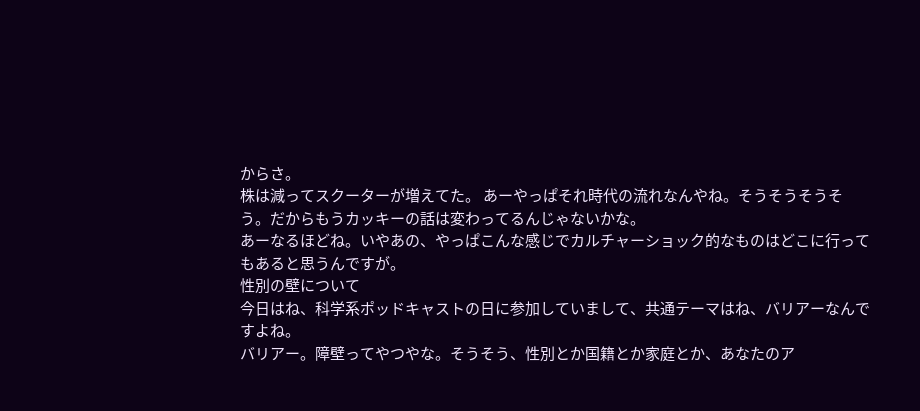からさ。
株は減ってスクーターが増えてた。 あーやっぱそれ時代の流れなんやね。そうそうそうそう。だからもうカッキーの話は変わってるんじゃないかな。
あーなるほどね。いやあの、やっぱこんな感じでカルチャーショック的なものはどこに行ってもあると思うんですが。
性別の壁について
今日はね、科学系ポッドキャストの日に参加していまして、共通テーマはね、バリアーなんですよね。
バリアー。障壁ってやつやな。そうそう、性別とか国籍とか家庭とか、あなたのア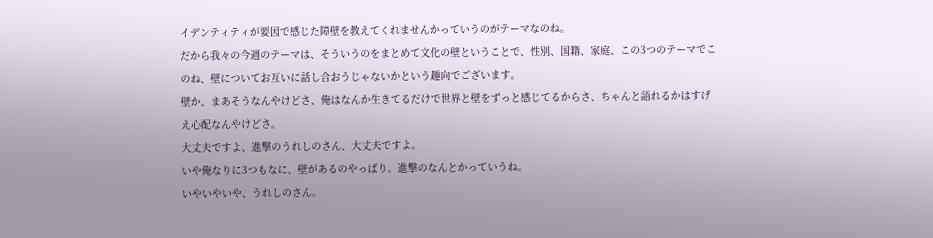イデンティティが要因で感じた障壁を教えてくれませんかっていうのがテーマなのね。
だから我々の今週のテーマは、そういうのをまとめて文化の壁ということで、性別、国籍、家庭、この3つのテーマでこのね、壁についてお互いに話し合おうじゃないかという趣向でございます。
壁か、まあそうなんやけどさ、俺はなんか生きてるだけで世界と壁をずっと感じてるからさ、ちゃんと語れるかはすげえ心配なんやけどさ。
大丈夫ですよ、進撃のうれしのさん、大丈夫ですよ。
いや俺なりに3つもなに、壁があるのやっぱり。進撃のなんとかっていうね。
いやいやいや、うれしのさん。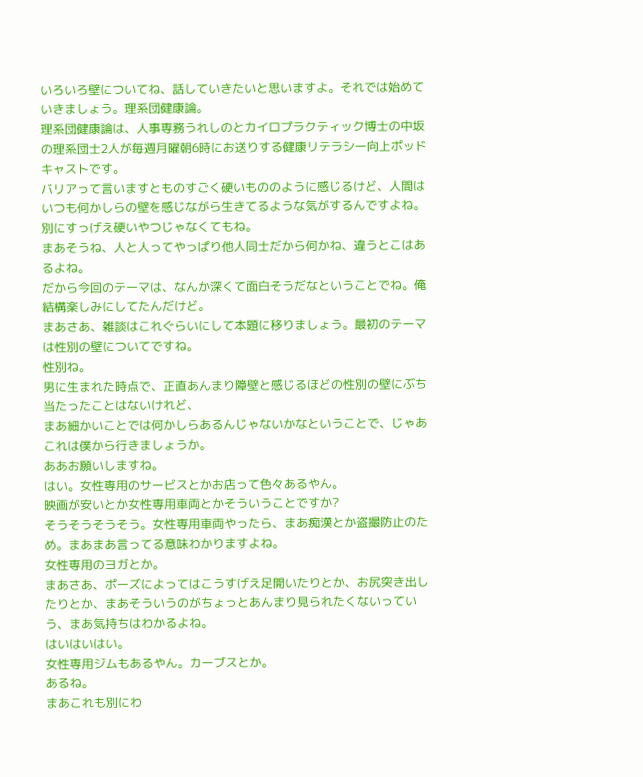いろいろ壁についてね、話していきたいと思いますよ。それでは始めていきましょう。理系団健康論。
理系団健康論は、人事専務うれしのとカイロプラクティック博士の中坂の理系団士2人が毎週月曜朝6時にお送りする健康リテラシー向上ポッドキャストです。
バリアって言いますとものすごく硬いもののように感じるけど、人間はいつも何かしらの壁を感じながら生きてるような気がするんですよね。別にすっげえ硬いやつじゃなくてもね。
まあそうね、人と人ってやっぱり他人同士だから何かね、違うとこはあるよね。
だから今回のテーマは、なんか深くて面白そうだなということでね。俺結構楽しみにしてたんだけど。
まあさあ、雑談はこれぐらいにして本題に移りましょう。最初のテーマは性別の壁についてですね。
性別ね。
男に生まれた時点で、正直あんまり障壁と感じるほどの性別の壁にぶち当たったことはないけれど、
まあ細かいことでは何かしらあるんじゃないかなということで、じゃあこれは僕から行きましょうか。
ああお願いしますね。
はい。女性専用のサービスとかお店って色々あるやん。
映画が安いとか女性専用車両とかそういうことですか?
そうそうそうそう。女性専用車両やったら、まあ痴漢とか盗撮防止のため。まあまあ言ってる意味わかりますよね。
女性専用のヨガとか。
まあさあ、ポーズによってはこうすげえ足開いたりとか、お尻突き出したりとか、まあそういうのがちょっとあんまり見られたくないっていう、まあ気持ちはわかるよね。
はいはいはい。
女性専用ジムもあるやん。カーブスとか。
あるね。
まあこれも別にわ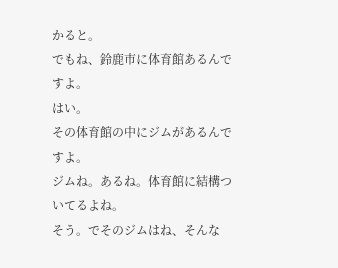かると。
でもね、鈴鹿市に体育館あるんですよ。
はい。
その体育館の中にジムがあるんですよ。
ジムね。あるね。体育館に結構ついてるよね。
そう。でそのジムはね、そんな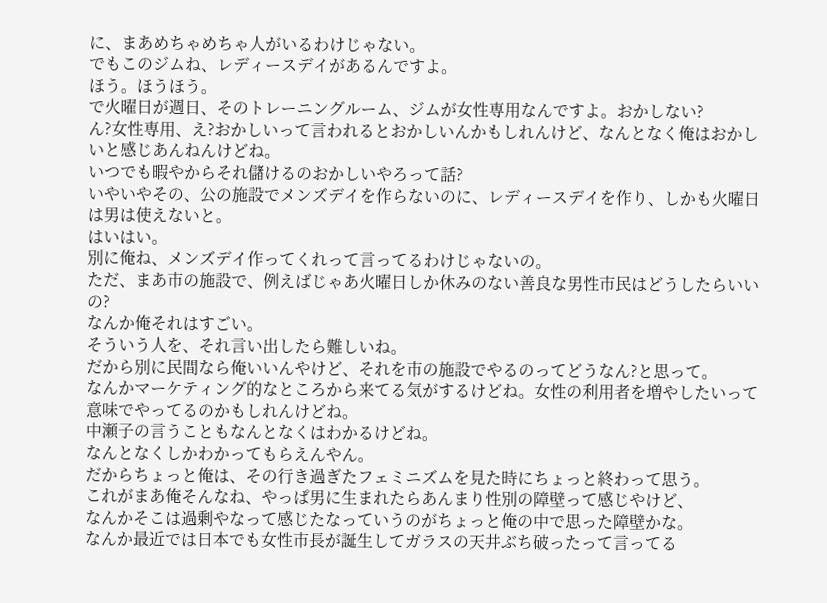に、まあめちゃめちゃ人がいるわけじゃない。
でもこのジムね、レディースデイがあるんですよ。
ほう。ほうほう。
で火曜日が週日、そのトレーニングルーム、ジムが女性専用なんですよ。おかしない?
ん?女性専用、え?おかしいって言われるとおかしいんかもしれんけど、なんとなく俺はおかしいと感じあんねんけどね。
いつでも暇やからそれ儲けるのおかしいやろって話?
いやいやその、公の施設でメンズデイを作らないのに、レディースデイを作り、しかも火曜日は男は使えないと。
はいはい。
別に俺ね、メンズデイ作ってくれって言ってるわけじゃないの。
ただ、まあ市の施設で、例えばじゃあ火曜日しか休みのない善良な男性市民はどうしたらいいの?
なんか俺それはすごい。
そういう人を、それ言い出したら難しいね。
だから別に民間なら俺いいんやけど、それを市の施設でやるのってどうなん?と思って。
なんかマーケティング的なところから来てる気がするけどね。女性の利用者を増やしたいって意味でやってるのかもしれんけどね。
中瀬子の言うこともなんとなくはわかるけどね。
なんとなくしかわかってもらえんやん。
だからちょっと俺は、その行き過ぎたフェミニズムを見た時にちょっと終わって思う。
これがまあ俺そんなね、やっぱ男に生まれたらあんまり性別の障壁って感じやけど、
なんかそこは過剰やなって感じたなっていうのがちょっと俺の中で思った障壁かな。
なんか最近では日本でも女性市長が誕生してガラスの天井ぶち破ったって言ってる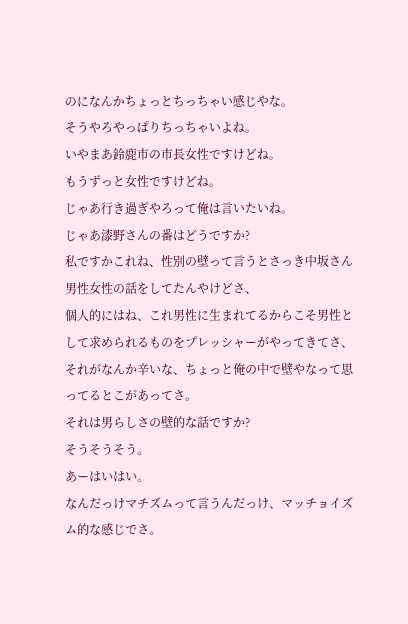のになんかちょっとちっちゃい感じやな。
そうやろやっぱりちっちゃいよね。
いやまあ鈴鹿市の市長女性ですけどね。
もうずっと女性ですけどね。
じゃあ行き過ぎやろって俺は言いたいね。
じゃあ漆野さんの番はどうですか?
私ですかこれね、性別の壁って言うとさっき中坂さん男性女性の話をしてたんやけどさ、
個人的にはね、これ男性に生まれてるからこそ男性として求められるものをプレッシャーがやってきてさ、
それがなんか辛いな、ちょっと俺の中で壁やなって思ってるとこがあってさ。
それは男らしさの壁的な話ですか?
そうそうそう。
あーはいはい。
なんだっけマチズムって言うんだっけ、マッチョイズム的な感じでさ。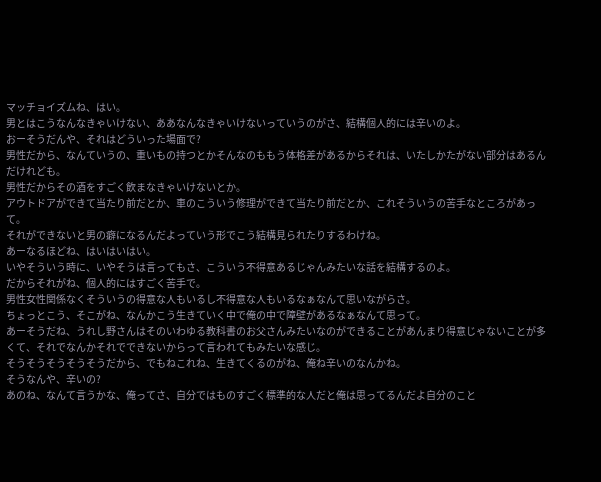マッチョイズムね、はい。
男とはこうなんなきゃいけない、ああなんなきゃいけないっていうのがさ、結構個人的には辛いのよ。
おーそうだんや、それはどういった場面で?
男性だから、なんていうの、重いもの持つとかそんなのももう体格差があるからそれは、いたしかたがない部分はあるんだけれども。
男性だからその酒をすごく飲まなきゃいけないとか。
アウトドアができて当たり前だとか、車のこういう修理ができて当たり前だとか、これそういうの苦手なところがあって。
それができないと男の癖になるんだよっていう形でこう結構見られたりするわけね。
あーなるほどね、はいはいはい。
いやそういう時に、いやそうは言ってもさ、こういう不得意あるじゃんみたいな話を結構するのよ。
だからそれがね、個人的にはすごく苦手で。
男性女性関係なくそういうの得意な人もいるし不得意な人もいるなぁなんて思いながらさ。
ちょっとこう、そこがね、なんかこう生きていく中で俺の中で障壁があるなぁなんて思って。
あーそうだね、うれし野さんはそのいわゆる教科書のお父さんみたいなのができることがあんまり得意じゃないことが多くて、それでなんかそれでできないからって言われてもみたいな感じ。
そうそうそうそうそうだから、でもねこれね、生きてくるのがね、俺ね辛いのなんかね。
そうなんや、辛いの?
あのね、なんて言うかな、俺ってさ、自分ではものすごく標準的な人だと俺は思ってるんだよ自分のこと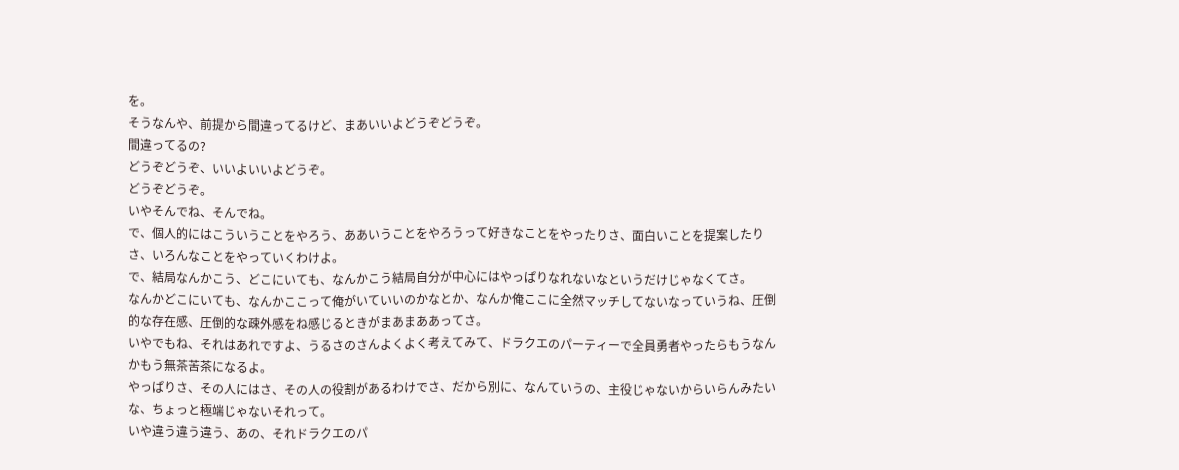を。
そうなんや、前提から間違ってるけど、まあいいよどうぞどうぞ。
間違ってるの?
どうぞどうぞ、いいよいいよどうぞ。
どうぞどうぞ。
いやそんでね、そんでね。
で、個人的にはこういうことをやろう、ああいうことをやろうって好きなことをやったりさ、面白いことを提案したりさ、いろんなことをやっていくわけよ。
で、結局なんかこう、どこにいても、なんかこう結局自分が中心にはやっぱりなれないなというだけじゃなくてさ。
なんかどこにいても、なんかここって俺がいていいのかなとか、なんか俺ここに全然マッチしてないなっていうね、圧倒的な存在感、圧倒的な疎外感をね感じるときがまあまああってさ。
いやでもね、それはあれですよ、うるさのさんよくよく考えてみて、ドラクエのパーティーで全員勇者やったらもうなんかもう無茶苦茶になるよ。
やっぱりさ、その人にはさ、その人の役割があるわけでさ、だから別に、なんていうの、主役じゃないからいらんみたいな、ちょっと極端じゃないそれって。
いや違う違う違う、あの、それドラクエのパ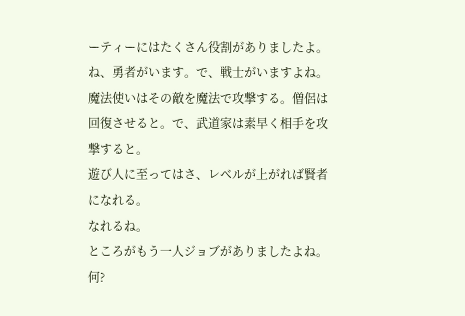ーティーにはたくさん役割がありましたよ。
ね、勇者がいます。で、戦士がいますよね。魔法使いはその敵を魔法で攻撃する。僧侶は回復させると。で、武道家は素早く相手を攻撃すると。
遊び人に至ってはさ、レベルが上がれば賢者になれる。
なれるね。
ところがもう一人ジョブがありましたよね。
何?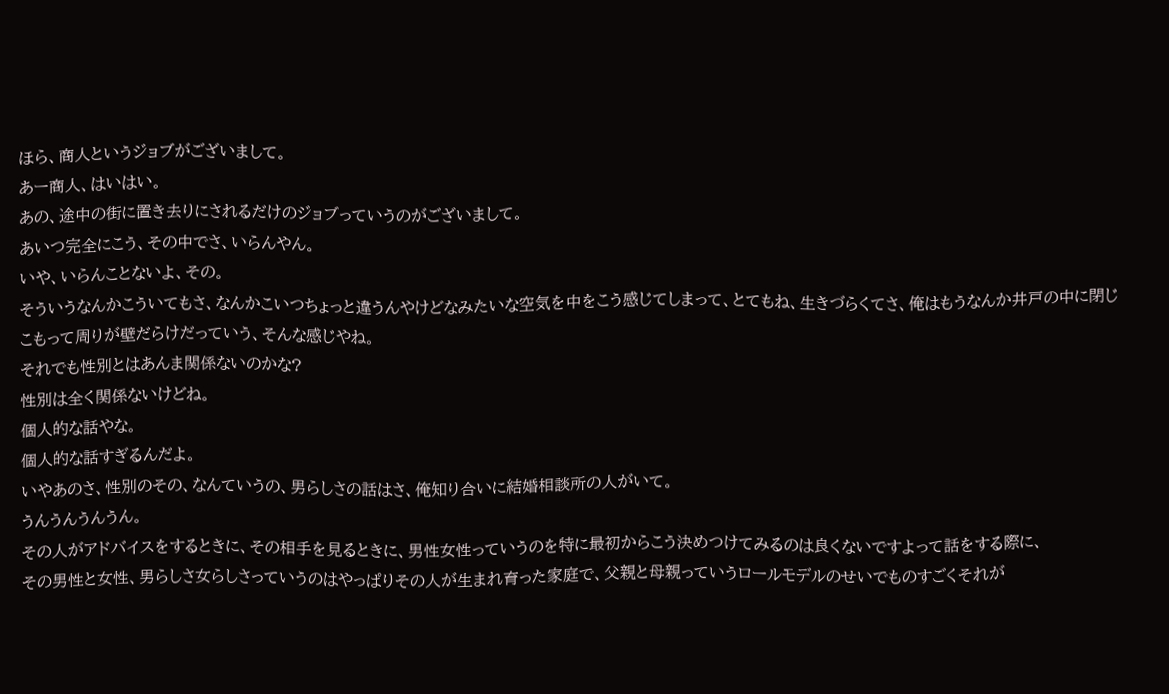ほら、商人というジョブがございまして。
あー商人、はいはい。
あの、途中の街に置き去りにされるだけのジョブっていうのがございまして。
あいつ完全にこう、その中でさ、いらんやん。
いや、いらんことないよ、その。
そういうなんかこういてもさ、なんかこいつちょっと違うんやけどなみたいな空気を中をこう感じてしまって、とてもね、生きづらくてさ、俺はもうなんか井戸の中に閉じこもって周りが壁だらけだっていう、そんな感じやね。
それでも性別とはあんま関係ないのかな?
性別は全く関係ないけどね。
個人的な話やな。
個人的な話すぎるんだよ。
いやあのさ、性別のその、なんていうの、男らしさの話はさ、俺知り合いに結婚相談所の人がいて。
うんうんうんうん。
その人がアドバイスをするときに、その相手を見るときに、男性女性っていうのを特に最初からこう決めつけてみるのは良くないですよって話をする際に、
その男性と女性、男らしさ女らしさっていうのはやっぱりその人が生まれ育った家庭で、父親と母親っていうロールモデルのせいでものすごくそれが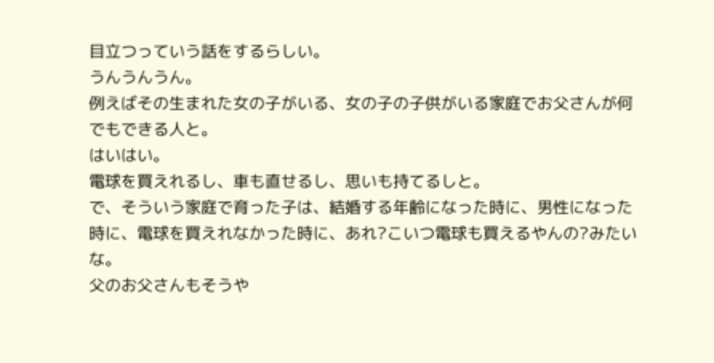目立つっていう話をするらしい。
うんうんうん。
例えばその生まれた女の子がいる、女の子の子供がいる家庭でお父さんが何でもできる人と。
はいはい。
電球を買えれるし、車も直せるし、思いも持てるしと。
で、そういう家庭で育った子は、結婚する年齢になった時に、男性になった時に、電球を買えれなかった時に、あれ?こいつ電球も買えるやんの?みたいな。
父のお父さんもそうや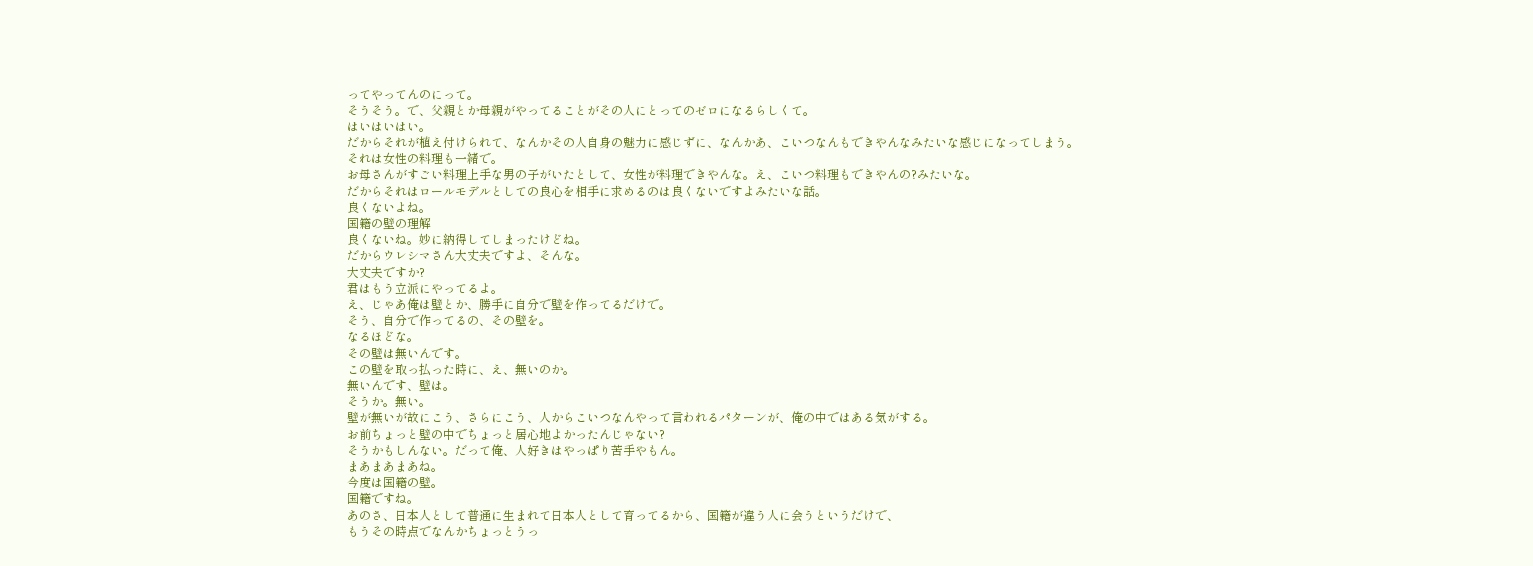ってやってんのにって。
そうそう。で、父親とか母親がやってることがその人にとってのゼロになるらしくて。
はいはいはい。
だからそれが植え付けられて、なんかその人自身の魅力に感じずに、なんかあ、こいつなんもできやんなみたいな感じになってしまう。
それは女性の料理も一緒で。
お母さんがすごい料理上手な男の子がいたとして、女性が料理できやんな。え、こいつ料理もできやんの?みたいな。
だからそれはロールモデルとしての良心を相手に求めるのは良くないですよみたいな話。
良くないよね。
国籍の壁の理解
良くないね。妙に納得してしまったけどね。
だからウレシマさん大丈夫ですよ、そんな。
大丈夫ですか?
君はもう立派にやってるよ。
え、じゃあ俺は壁とか、勝手に自分で壁を作ってるだけで。
そう、自分で作ってるの、その壁を。
なるほどな。
その壁は無いんです。
この壁を取っ払った時に、え、無いのか。
無いんです、壁は。
そうか。無い。
壁が無いが故にこう、さらにこう、人からこいつなんやって言われるパターンが、俺の中ではある気がする。
お前ちょっと壁の中でちょっと居心地よかったんじゃない?
そうかもしんない。だって俺、人好きはやっぱり苦手やもん。
まあまあまあね。
今度は国籍の壁。
国籍ですね。
あのさ、日本人として普通に生まれて日本人として育ってるから、国籍が違う人に会うというだけで、
もうその時点でなんかちょっとうっ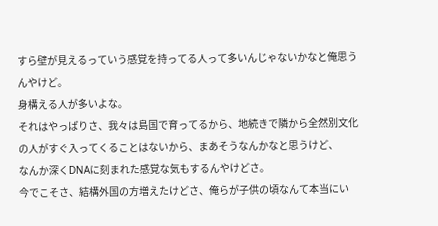すら壁が見えるっていう感覚を持ってる人って多いんじゃないかなと俺思うんやけど。
身構える人が多いよな。
それはやっぱりさ、我々は島国で育ってるから、地続きで隣から全然別文化の人がすぐ入ってくることはないから、まあそうなんかなと思うけど、
なんか深くDNAに刻まれた感覚な気もするんやけどさ。
今でこそさ、結構外国の方増えたけどさ、俺らが子供の頃なんて本当にい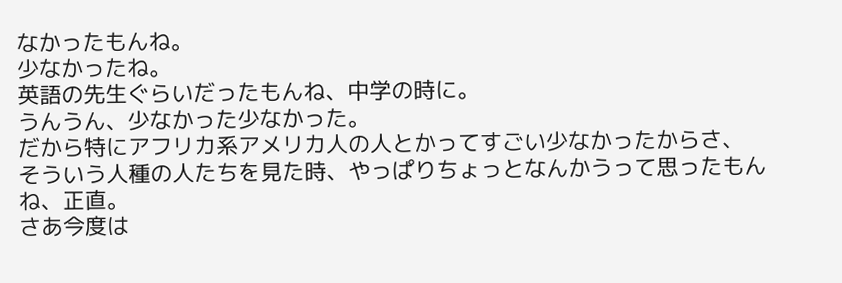なかったもんね。
少なかったね。
英語の先生ぐらいだったもんね、中学の時に。
うんうん、少なかった少なかった。
だから特にアフリカ系アメリカ人の人とかってすごい少なかったからさ、
そういう人種の人たちを見た時、やっぱりちょっとなんかうって思ったもんね、正直。
さあ今度は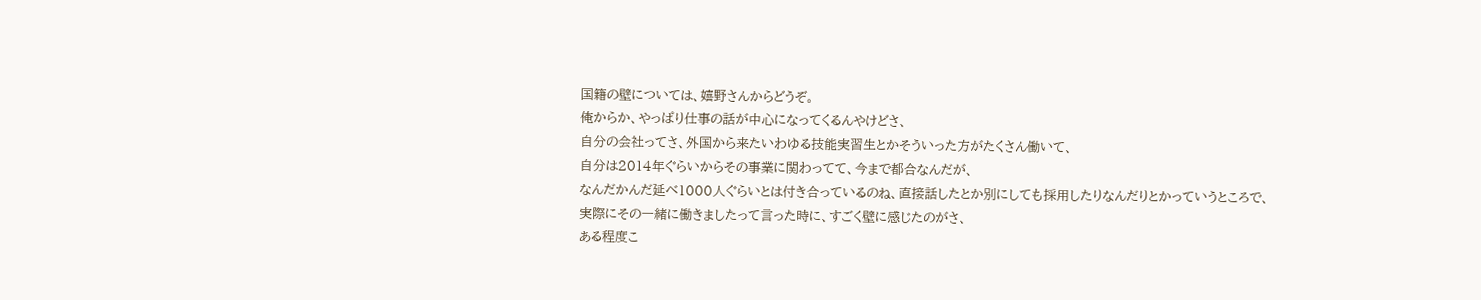国籍の壁については、嬉野さんからどうぞ。
俺からか、やっぱり仕事の話が中心になってくるんやけどさ、
自分の会社ってさ、外国から来たいわゆる技能実習生とかそういった方がたくさん働いて、
自分は2014年ぐらいからその事業に関わってて、今まで都合なんだが、
なんだかんだ延べ1000人ぐらいとは付き合っているのね、直接話したとか別にしても採用したりなんだりとかっていうところで、
実際にその一緒に働きましたって言った時に、すごく壁に感じたのがさ、
ある程度こ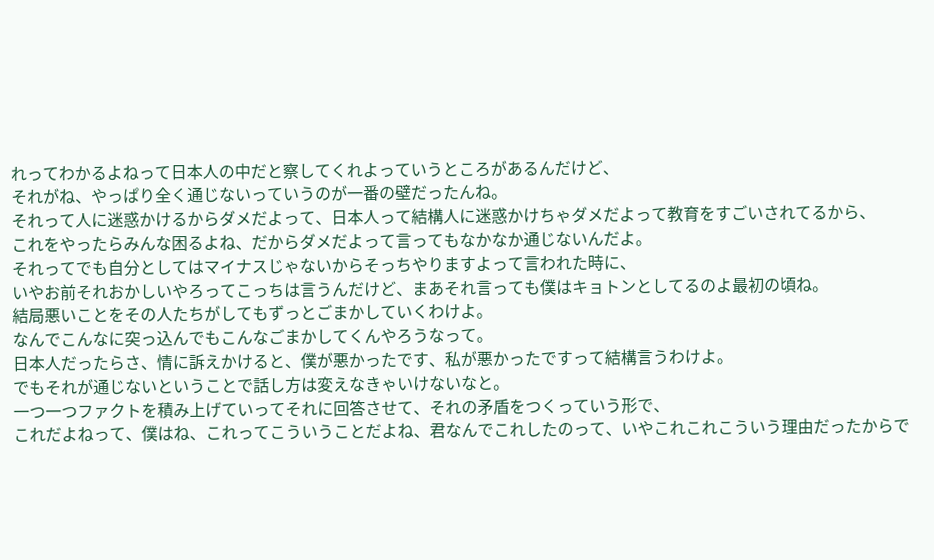れってわかるよねって日本人の中だと察してくれよっていうところがあるんだけど、
それがね、やっぱり全く通じないっていうのが一番の壁だったんね。
それって人に迷惑かけるからダメだよって、日本人って結構人に迷惑かけちゃダメだよって教育をすごいされてるから、
これをやったらみんな困るよね、だからダメだよって言ってもなかなか通じないんだよ。
それってでも自分としてはマイナスじゃないからそっちやりますよって言われた時に、
いやお前それおかしいやろってこっちは言うんだけど、まあそれ言っても僕はキョトンとしてるのよ最初の頃ね。
結局悪いことをその人たちがしてもずっとごまかしていくわけよ。
なんでこんなに突っ込んでもこんなごまかしてくんやろうなって。
日本人だったらさ、情に訴えかけると、僕が悪かったです、私が悪かったですって結構言うわけよ。
でもそれが通じないということで話し方は変えなきゃいけないなと。
一つ一つファクトを積み上げていってそれに回答させて、それの矛盾をつくっていう形で、
これだよねって、僕はね、これってこういうことだよね、君なんでこれしたのって、いやこれこれこういう理由だったからで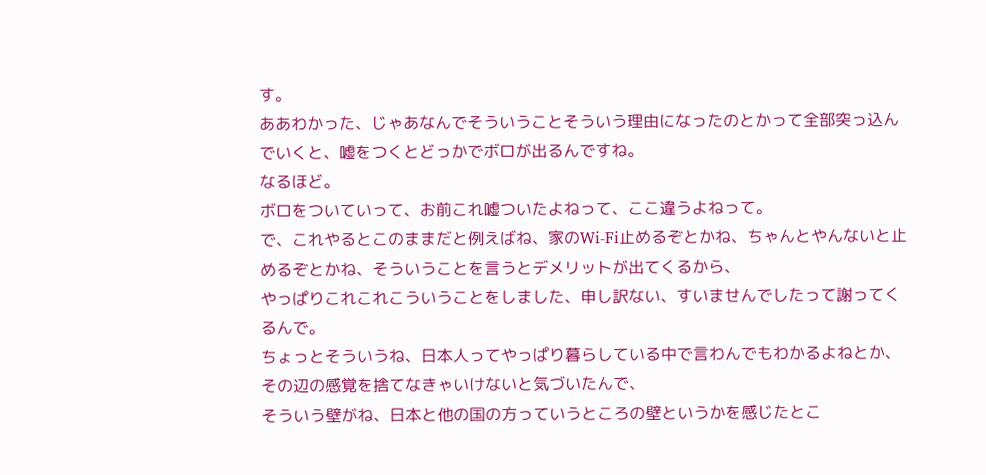す。
ああわかった、じゃあなんでそういうことそういう理由になったのとかって全部突っ込んでいくと、嘘をつくとどっかでボロが出るんですね。
なるほど。
ボロをついていって、お前これ嘘ついたよねって、ここ違うよねって。
で、これやるとこのままだと例えばね、家のWi-Fi止めるぞとかね、ちゃんとやんないと止めるぞとかね、そういうことを言うとデメリットが出てくるから、
やっぱりこれこれこういうことをしました、申し訳ない、すいませんでしたって謝ってくるんで。
ちょっとそういうね、日本人ってやっぱり暮らしている中で言わんでもわかるよねとか、その辺の感覚を捨てなきゃいけないと気づいたんで、
そういう壁がね、日本と他の国の方っていうところの壁というかを感じたとこ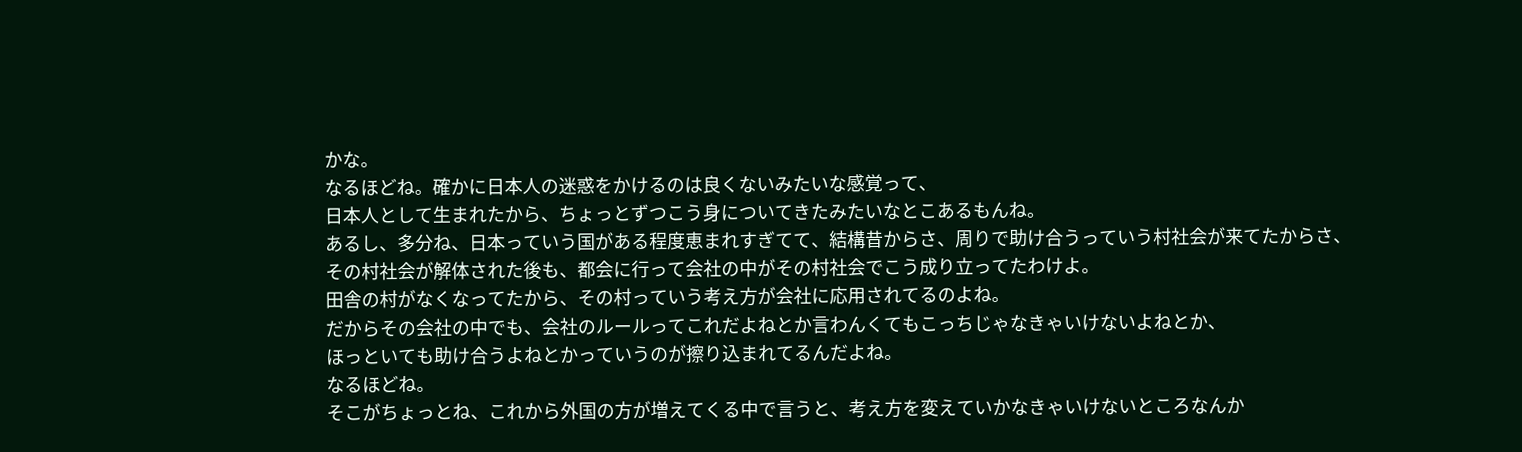かな。
なるほどね。確かに日本人の迷惑をかけるのは良くないみたいな感覚って、
日本人として生まれたから、ちょっとずつこう身についてきたみたいなとこあるもんね。
あるし、多分ね、日本っていう国がある程度恵まれすぎてて、結構昔からさ、周りで助け合うっていう村社会が来てたからさ、
その村社会が解体された後も、都会に行って会社の中がその村社会でこう成り立ってたわけよ。
田舎の村がなくなってたから、その村っていう考え方が会社に応用されてるのよね。
だからその会社の中でも、会社のルールってこれだよねとか言わんくてもこっちじゃなきゃいけないよねとか、
ほっといても助け合うよねとかっていうのが擦り込まれてるんだよね。
なるほどね。
そこがちょっとね、これから外国の方が増えてくる中で言うと、考え方を変えていかなきゃいけないところなんか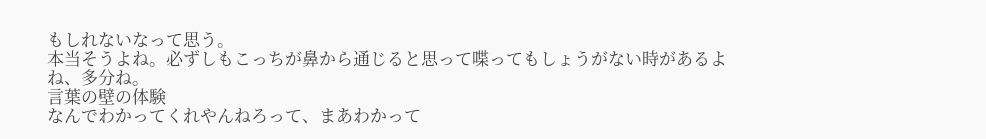もしれないなって思う。
本当そうよね。必ずしもこっちが鼻から通じると思って喋ってもしょうがない時があるよね、多分ね。
言葉の壁の体験
なんでわかってくれやんねろって、まあわかって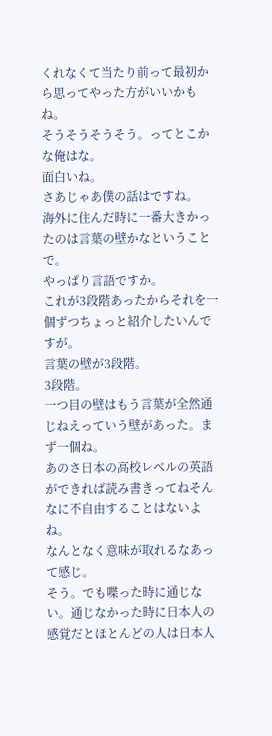くれなくて当たり前って最初から思ってやった方がいいかもね。
そうそうそうそう。ってとこかな俺はな。
面白いね。
さあじゃあ僕の話はですね。
海外に住んだ時に一番大きかったのは言葉の壁かなということで。
やっぱり言語ですか。
これが3段階あったからそれを一個ずつちょっと紹介したいんですが。
言葉の壁が3段階。
3段階。
一つ目の壁はもう言葉が全然通じねえっていう壁があった。まず一個ね。
あのさ日本の高校レベルの英語ができれば読み書きってねそんなに不自由することはないよね。
なんとなく意味が取れるなあって感じ。
そう。でも喋った時に通じない。通じなかった時に日本人の感覚だとほとんどの人は日本人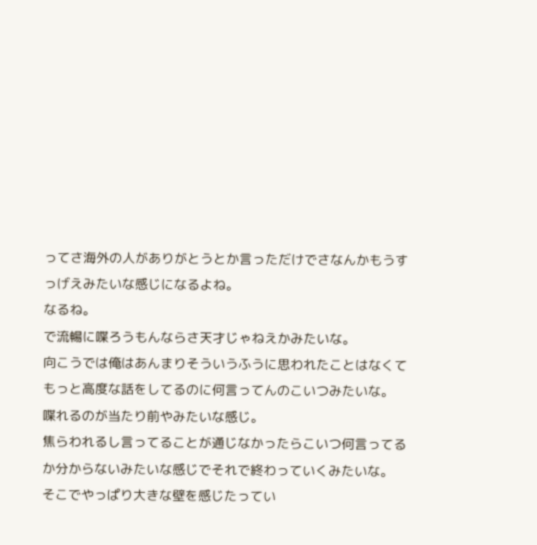ってさ海外の人がありがとうとか言っただけでさなんかもうすっげえみたいな感じになるよね。
なるね。
で流暢に喋ろうもんならさ天才じゃねえかみたいな。
向こうでは俺はあんまりそういうふうに思われたことはなくてもっと高度な話をしてるのに何言ってんのこいつみたいな。
喋れるのが当たり前やみたいな感じ。
焦らわれるし言ってることが通じなかったらこいつ何言ってるか分からないみたいな感じでそれで終わっていくみたいな。
そこでやっぱり大きな壁を感じたってい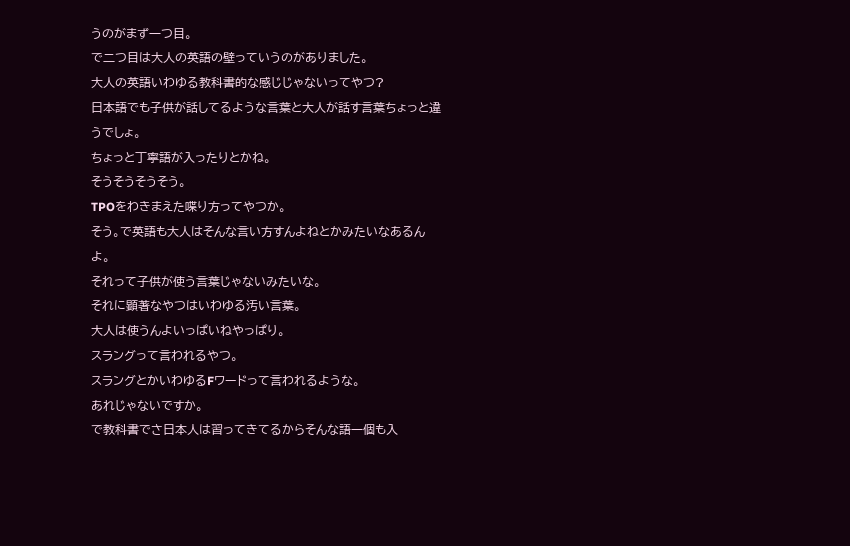うのがまず一つ目。
で二つ目は大人の英語の壁っていうのがありました。
大人の英語いわゆる教科書的な感じじゃないってやつ?
日本語でも子供が話してるような言葉と大人が話す言葉ちょっと違うでしょ。
ちょっと丁寧語が入ったりとかね。
そうそうそうそう。
TPOをわきまえた喋り方ってやつか。
そう。で英語も大人はそんな言い方すんよねとかみたいなあるんよ。
それって子供が使う言葉じゃないみたいな。
それに顕著なやつはいわゆる汚い言葉。
大人は使うんよいっぱいねやっぱり。
スラングって言われるやつ。
スラングとかいわゆるFワードって言われるような。
あれじゃないですか。
で教科書でさ日本人は習ってきてるからそんな語一個も入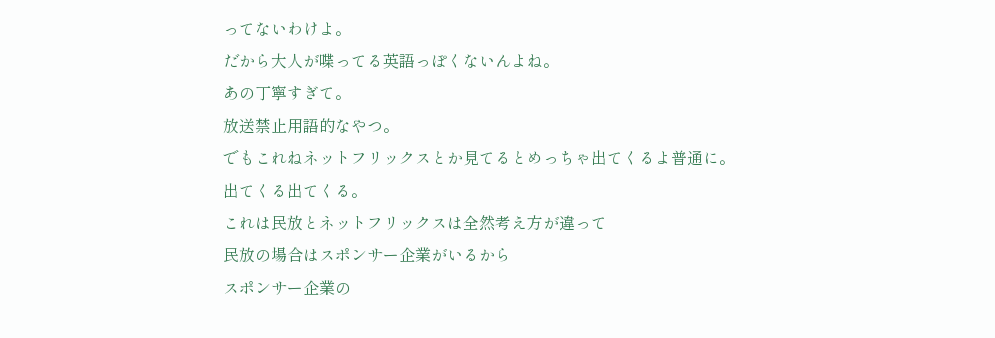ってないわけよ。
だから大人が喋ってる英語っぽくないんよね。
あの丁寧すぎて。
放送禁止用語的なやつ。
でもこれねネットフリックスとか見てるとめっちゃ出てくるよ普通に。
出てくる出てくる。
これは民放とネットフリックスは全然考え方が違って
民放の場合はスポンサー企業がいるから
スポンサー企業の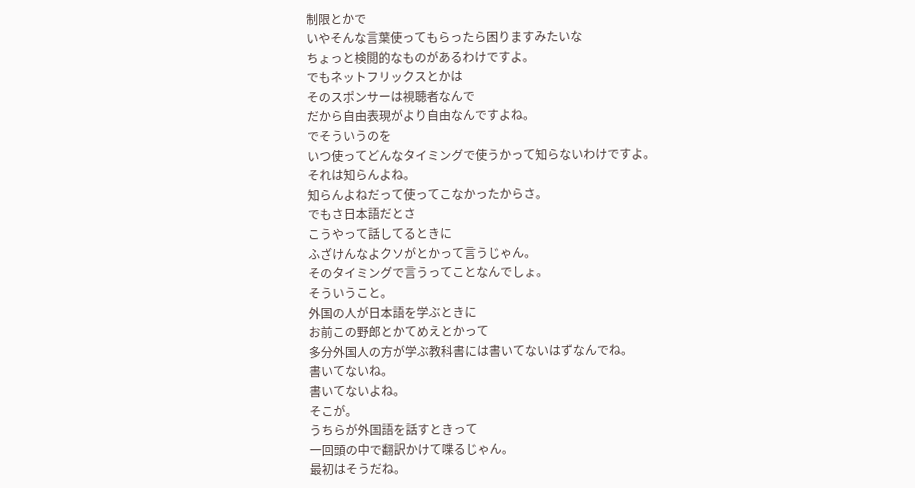制限とかで
いやそんな言葉使ってもらったら困りますみたいな
ちょっと検閲的なものがあるわけですよ。
でもネットフリックスとかは
そのスポンサーは視聴者なんで
だから自由表現がより自由なんですよね。
でそういうのを
いつ使ってどんなタイミングで使うかって知らないわけですよ。
それは知らんよね。
知らんよねだって使ってこなかったからさ。
でもさ日本語だとさ
こうやって話してるときに
ふざけんなよクソがとかって言うじゃん。
そのタイミングで言うってことなんでしょ。
そういうこと。
外国の人が日本語を学ぶときに
お前この野郎とかてめえとかって
多分外国人の方が学ぶ教科書には書いてないはずなんでね。
書いてないね。
書いてないよね。
そこが。
うちらが外国語を話すときって
一回頭の中で翻訳かけて喋るじゃん。
最初はそうだね。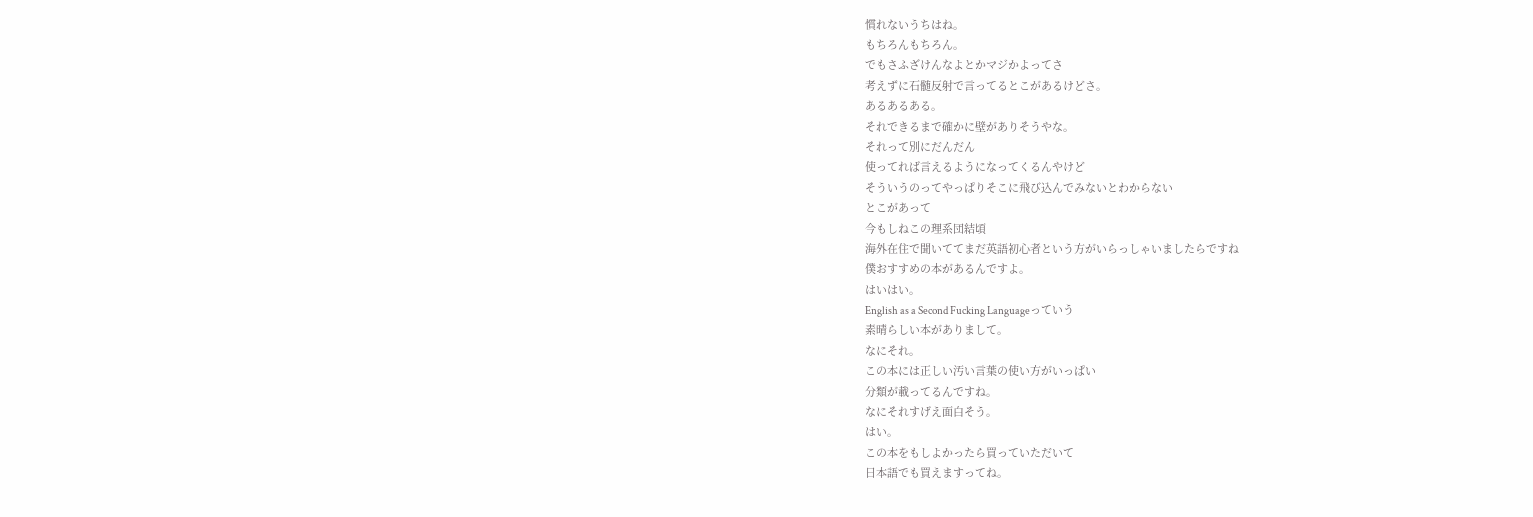慣れないうちはね。
もちろんもちろん。
でもさふざけんなよとかマジかよってさ
考えずに石髄反射で言ってるとこがあるけどさ。
あるあるある。
それできるまで確かに壁がありそうやな。
それって別にだんだん
使ってれば言えるようになってくるんやけど
そういうのってやっぱりそこに飛び込んでみないとわからない
とこがあって
今もしねこの理系団結頃
海外在住で聞いててまだ英語初心者という方がいらっしゃいましたらですね
僕おすすめの本があるんですよ。
はいはい。
English as a Second Fucking Languageっていう
素晴らしい本がありまして。
なにそれ。
この本には正しい汚い言葉の使い方がいっぱい
分類が載ってるんですね。
なにそれすげえ面白そう。
はい。
この本をもしよかったら買っていただいて
日本語でも買えますってね。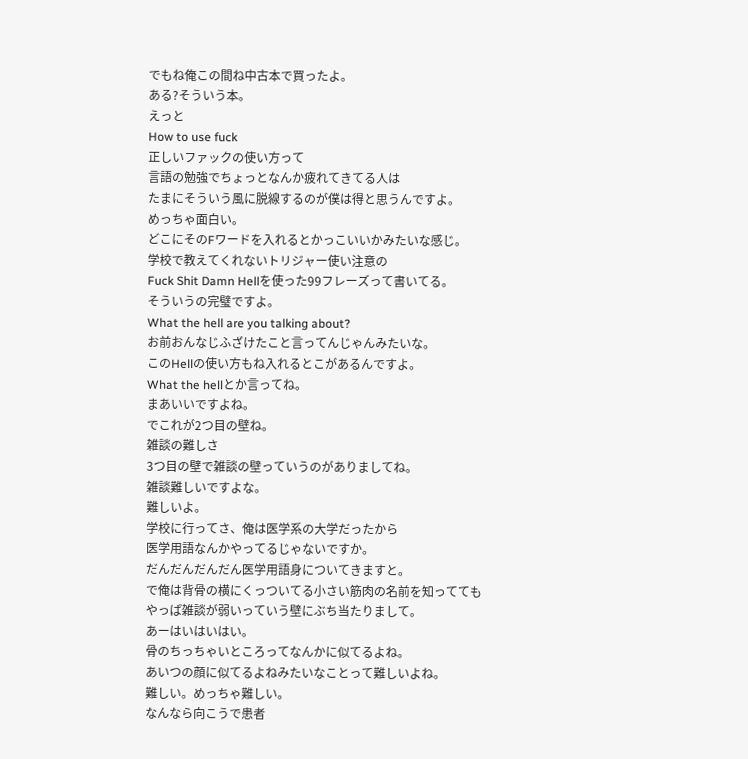でもね俺この間ね中古本で買ったよ。
ある?そういう本。
えっと
How to use fuck
正しいファックの使い方って
言語の勉強でちょっとなんか疲れてきてる人は
たまにそういう風に脱線するのが僕は得と思うんですよ。
めっちゃ面白い。
どこにそのFワードを入れるとかっこいいかみたいな感じ。
学校で教えてくれないトリジャー使い注意の
Fuck Shit Damn Hellを使った99フレーズって書いてる。
そういうの完璧ですよ。
What the hell are you talking about?
お前おんなじふざけたこと言ってんじゃんみたいな。
このHellの使い方もね入れるとこがあるんですよ。
What the hellとか言ってね。
まあいいですよね。
でこれが2つ目の壁ね。
雑談の難しさ
3つ目の壁で雑談の壁っていうのがありましてね。
雑談難しいですよな。
難しいよ。
学校に行ってさ、俺は医学系の大学だったから
医学用語なんかやってるじゃないですか。
だんだんだんだん医学用語身についてきますと。
で俺は背骨の横にくっついてる小さい筋肉の名前を知ってても
やっぱ雑談が弱いっていう壁にぶち当たりまして。
あーはいはいはい。
骨のちっちゃいところってなんかに似てるよね。
あいつの顔に似てるよねみたいなことって難しいよね。
難しい。めっちゃ難しい。
なんなら向こうで患者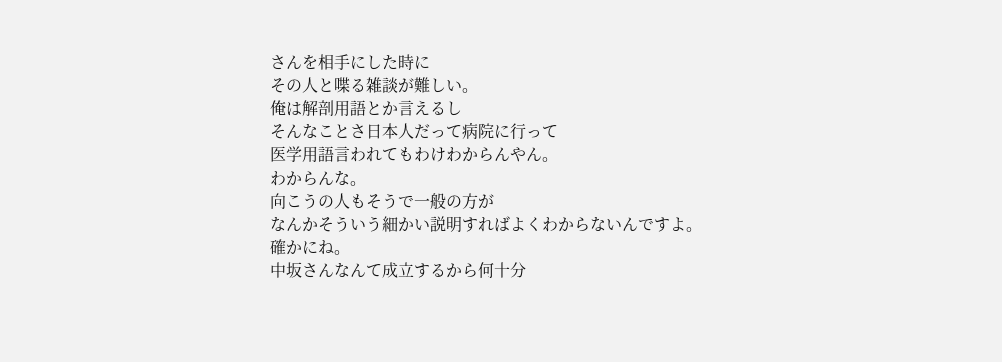さんを相手にした時に
その人と喋る雑談が難しい。
俺は解剖用語とか言えるし
そんなことさ日本人だって病院に行って
医学用語言われてもわけわからんやん。
わからんな。
向こうの人もそうで一般の方が
なんかそういう細かい説明すればよくわからないんですよ。
確かにね。
中坂さんなんて成立するから何十分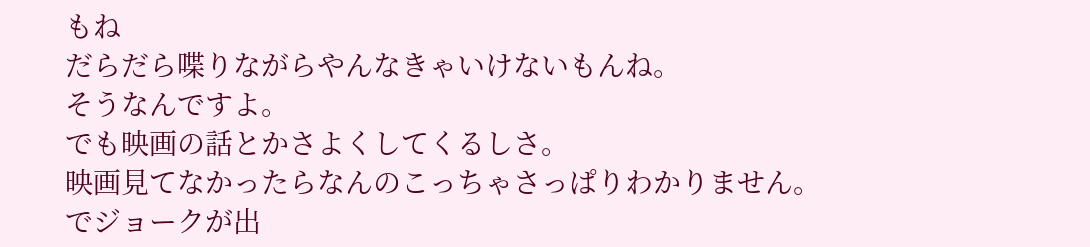もね
だらだら喋りながらやんなきゃいけないもんね。
そうなんですよ。
でも映画の話とかさよくしてくるしさ。
映画見てなかったらなんのこっちゃさっぱりわかりません。
でジョークが出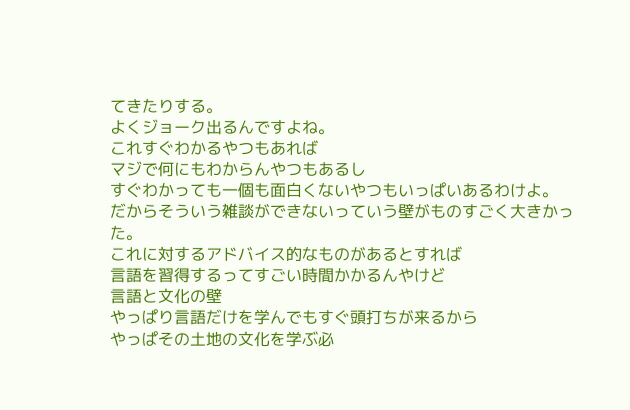てきたりする。
よくジョーク出るんですよね。
これすぐわかるやつもあれば
マジで何にもわからんやつもあるし
すぐわかっても一個も面白くないやつもいっぱいあるわけよ。
だからそういう雑談ができないっていう壁がものすごく大きかった。
これに対するアドバイス的なものがあるとすれば
言語を習得するってすごい時間かかるんやけど
言語と文化の壁
やっぱり言語だけを学んでもすぐ頭打ちが来るから
やっぱその土地の文化を学ぶ必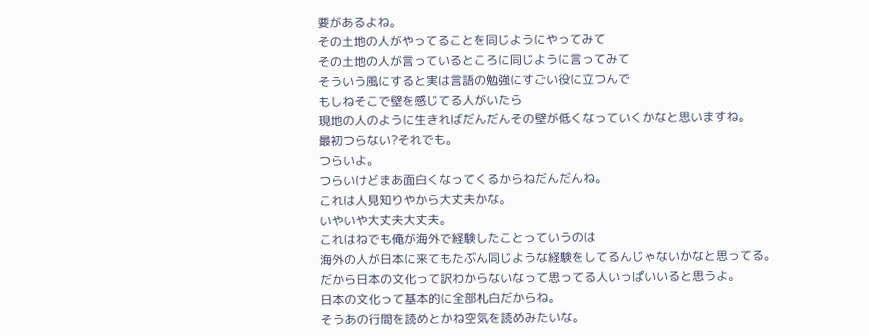要があるよね。
その土地の人がやってることを同じようにやってみて
その土地の人が言っているところに同じように言ってみて
そういう風にすると実は言語の勉強にすごい役に立つんで
もしねそこで壁を感じてる人がいたら
現地の人のように生きればだんだんその壁が低くなっていくかなと思いますね。
最初つらない?それでも。
つらいよ。
つらいけどまあ面白くなってくるからねだんだんね。
これは人見知りやから大丈夫かな。
いやいや大丈夫大丈夫。
これはねでも俺が海外で経験したことっていうのは
海外の人が日本に来てもたぶん同じような経験をしてるんじゃないかなと思ってる。
だから日本の文化って訳わからないなって思ってる人いっぱいいると思うよ。
日本の文化って基本的に全部札白だからね。
そうあの行間を読めとかね空気を読めみたいな。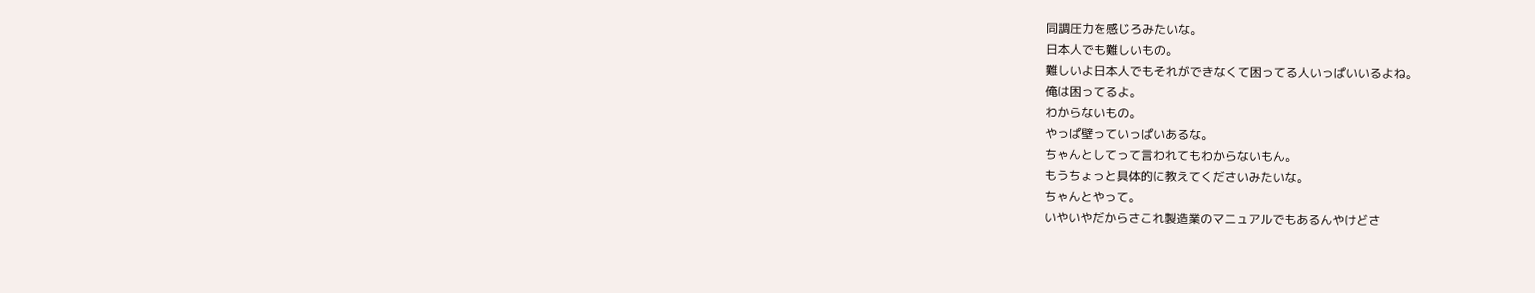同調圧力を感じろみたいな。
日本人でも難しいもの。
難しいよ日本人でもそれができなくて困ってる人いっぱいいるよね。
俺は困ってるよ。
わからないもの。
やっぱ壁っていっぱいあるな。
ちゃんとしてって言われてもわからないもん。
もうちょっと具体的に教えてくださいみたいな。
ちゃんとやって。
いやいやだからさこれ製造業のマニュアルでもあるんやけどさ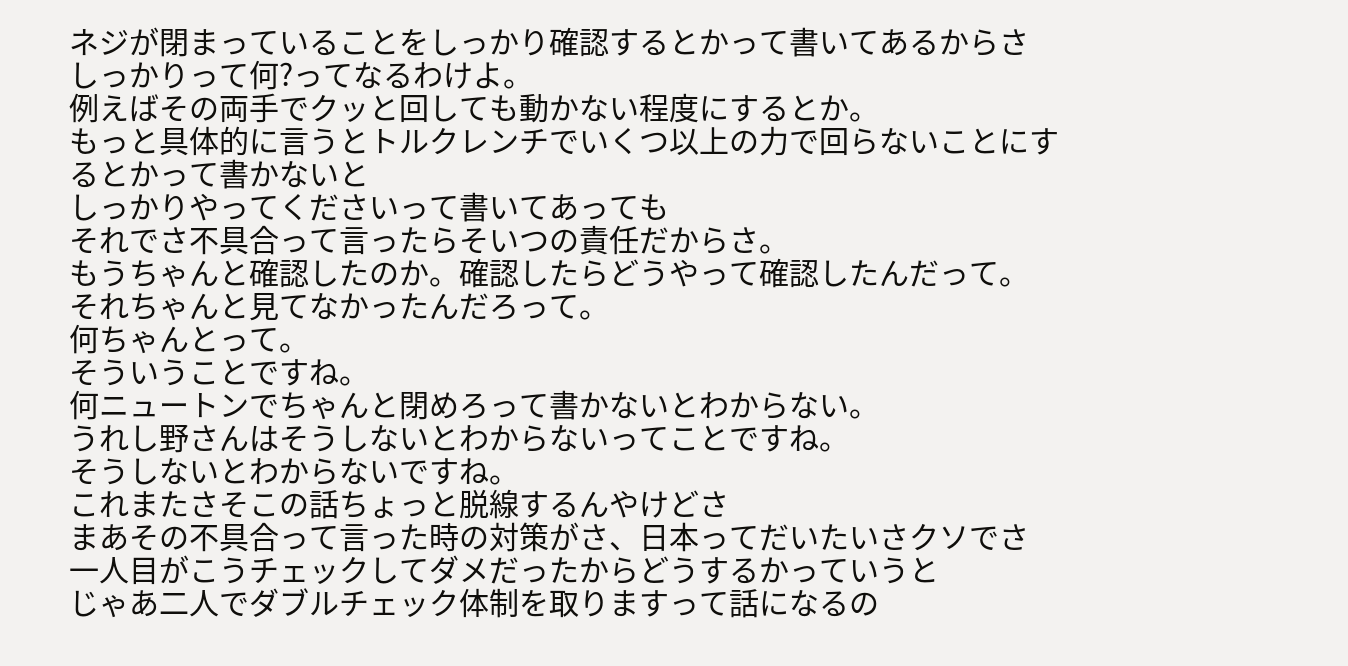ネジが閉まっていることをしっかり確認するとかって書いてあるからさ
しっかりって何?ってなるわけよ。
例えばその両手でクッと回しても動かない程度にするとか。
もっと具体的に言うとトルクレンチでいくつ以上の力で回らないことにするとかって書かないと
しっかりやってくださいって書いてあっても
それでさ不具合って言ったらそいつの責任だからさ。
もうちゃんと確認したのか。確認したらどうやって確認したんだって。
それちゃんと見てなかったんだろって。
何ちゃんとって。
そういうことですね。
何ニュートンでちゃんと閉めろって書かないとわからない。
うれし野さんはそうしないとわからないってことですね。
そうしないとわからないですね。
これまたさそこの話ちょっと脱線するんやけどさ
まあその不具合って言った時の対策がさ、日本ってだいたいさクソでさ
一人目がこうチェックしてダメだったからどうするかっていうと
じゃあ二人でダブルチェック体制を取りますって話になるの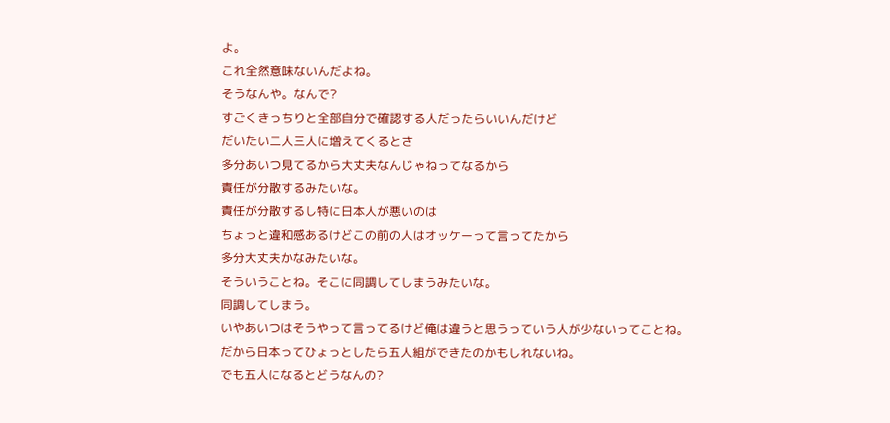よ。
これ全然意味ないんだよね。
そうなんや。なんで?
すごくきっちりと全部自分で確認する人だったらいいんだけど
だいたい二人三人に増えてくるとさ
多分あいつ見てるから大丈夫なんじゃねってなるから
責任が分散するみたいな。
責任が分散するし特に日本人が悪いのは
ちょっと違和感あるけどこの前の人はオッケーって言ってたから
多分大丈夫かなみたいな。
そういうことね。そこに同調してしまうみたいな。
同調してしまう。
いやあいつはそうやって言ってるけど俺は違うと思うっていう人が少ないってことね。
だから日本ってひょっとしたら五人組ができたのかもしれないね。
でも五人になるとどうなんの?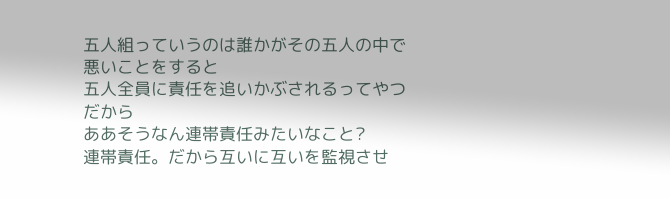五人組っていうのは誰かがその五人の中で悪いことをすると
五人全員に責任を追いかぶされるってやつだから
ああそうなん連帯責任みたいなこと?
連帯責任。だから互いに互いを監視させ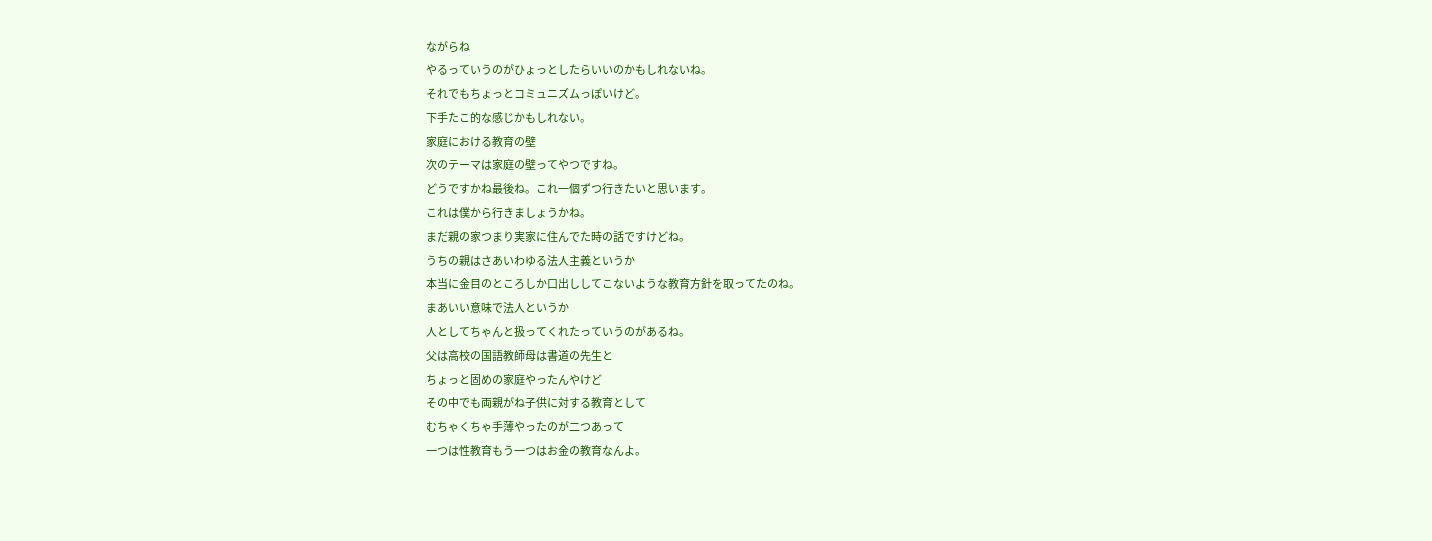ながらね
やるっていうのがひょっとしたらいいのかもしれないね。
それでもちょっとコミュニズムっぽいけど。
下手たこ的な感じかもしれない。
家庭における教育の壁
次のテーマは家庭の壁ってやつですね。
どうですかね最後ね。これ一個ずつ行きたいと思います。
これは僕から行きましょうかね。
まだ親の家つまり実家に住んでた時の話ですけどね。
うちの親はさあいわゆる法人主義というか
本当に金目のところしか口出ししてこないような教育方針を取ってたのね。
まあいい意味で法人というか
人としてちゃんと扱ってくれたっていうのがあるね。
父は高校の国語教師母は書道の先生と
ちょっと固めの家庭やったんやけど
その中でも両親がね子供に対する教育として
むちゃくちゃ手薄やったのが二つあって
一つは性教育もう一つはお金の教育なんよ。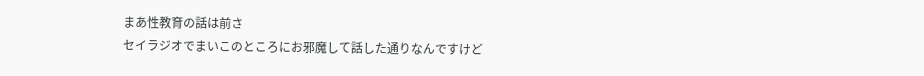まあ性教育の話は前さ
セイラジオでまいこのところにお邪魔して話した通りなんですけど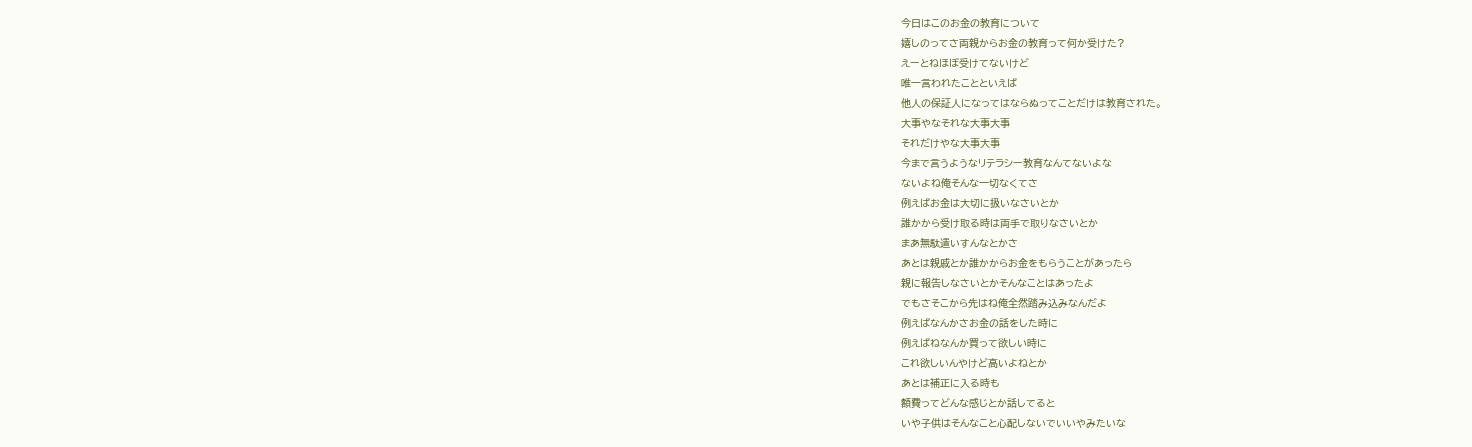今日はこのお金の教育について
嬉しのってさ両親からお金の教育って何か受けた?
えーとねほぼ受けてないけど
唯一言われたことといえば
他人の保証人になってはならぬってことだけは教育された。
大事やなそれな大事大事
それだけやな大事大事
今まで言うようなリテラシー教育なんてないよな
ないよね俺そんな一切なくてさ
例えばお金は大切に扱いなさいとか
誰かから受け取る時は両手で取りなさいとか
まあ無駄遣いすんなとかさ
あとは親戚とか誰かからお金をもらうことがあったら
親に報告しなさいとかそんなことはあったよ
でもさそこから先はね俺全然踏み込みなんだよ
例えばなんかさお金の話をした時に
例えばねなんか買って欲しい時に
これ欲しいんやけど高いよねとか
あとは補正に入る時も
額費ってどんな感じとか話してると
いや子供はそんなこと心配しないでいいやみたいな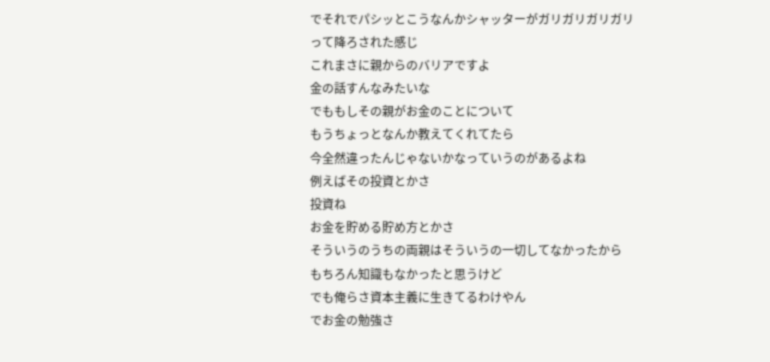でそれでパシッとこうなんかシャッターがガリガリガリガリって降ろされた感じ
これまさに親からのバリアですよ
金の話すんなみたいな
でももしその親がお金のことについて
もうちょっとなんか教えてくれてたら
今全然違ったんじゃないかなっていうのがあるよね
例えばその投資とかさ
投資ね
お金を貯める貯め方とかさ
そういうのうちの両親はそういうの一切してなかったから
もちろん知識もなかったと思うけど
でも俺らさ資本主義に生きてるわけやん
でお金の勉強さ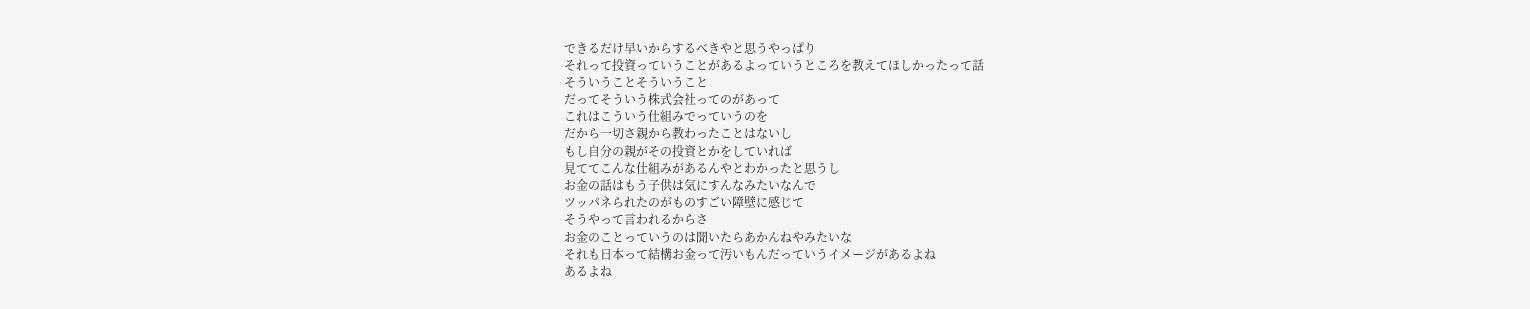できるだけ早いからするべきやと思うやっぱり
それって投資っていうことがあるよっていうところを教えてほしかったって話
そういうことそういうこと
だってそういう株式会社ってのがあって
これはこういう仕組みでっていうのを
だから一切さ親から教わったことはないし
もし自分の親がその投資とかをしていれば
見ててこんな仕組みがあるんやとわかったと思うし
お金の話はもう子供は気にすんなみたいなんで
ツッパネられたのがものすごい障壁に感じて
そうやって言われるからさ
お金のことっていうのは聞いたらあかんねやみたいな
それも日本って結構お金って汚いもんだっていうイメージがあるよね
あるよね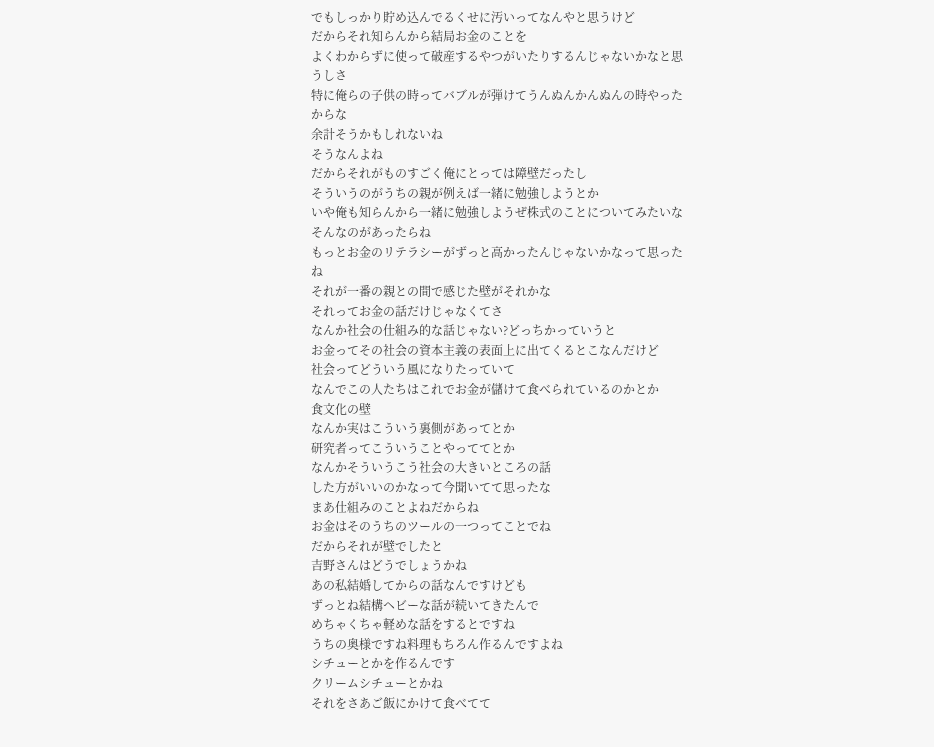でもしっかり貯め込んでるくせに汚いってなんやと思うけど
だからそれ知らんから結局お金のことを
よくわからずに使って破産するやつがいたりするんじゃないかなと思うしさ
特に俺らの子供の時ってバブルが弾けてうんぬんかんぬんの時やったからな
余計そうかもしれないね
そうなんよね
だからそれがものすごく俺にとっては障壁だったし
そういうのがうちの親が例えば一緒に勉強しようとか
いや俺も知らんから一緒に勉強しようぜ株式のことについてみたいな
そんなのがあったらね
もっとお金のリテラシーがずっと高かったんじゃないかなって思ったね
それが一番の親との間で感じた壁がそれかな
それってお金の話だけじゃなくてさ
なんか社会の仕組み的な話じゃない?どっちかっていうと
お金ってその社会の資本主義の表面上に出てくるとこなんだけど
社会ってどういう風になりたっていて
なんでこの人たちはこれでお金が儲けて食べられているのかとか
食文化の壁
なんか実はこういう裏側があってとか
研究者ってこういうことやっててとか
なんかそういうこう社会の大きいところの話
した方がいいのかなって今聞いてて思ったな
まあ仕組みのことよねだからね
お金はそのうちのツールの一つってことでね
だからそれが壁でしたと
吉野さんはどうでしょうかね
あの私結婚してからの話なんですけども
ずっとね結構ヘビーな話が続いてきたんで
めちゃくちゃ軽めな話をするとですね
うちの奥様ですね料理もちろん作るんですよね
シチューとかを作るんです
クリームシチューとかね
それをさあご飯にかけて食べてて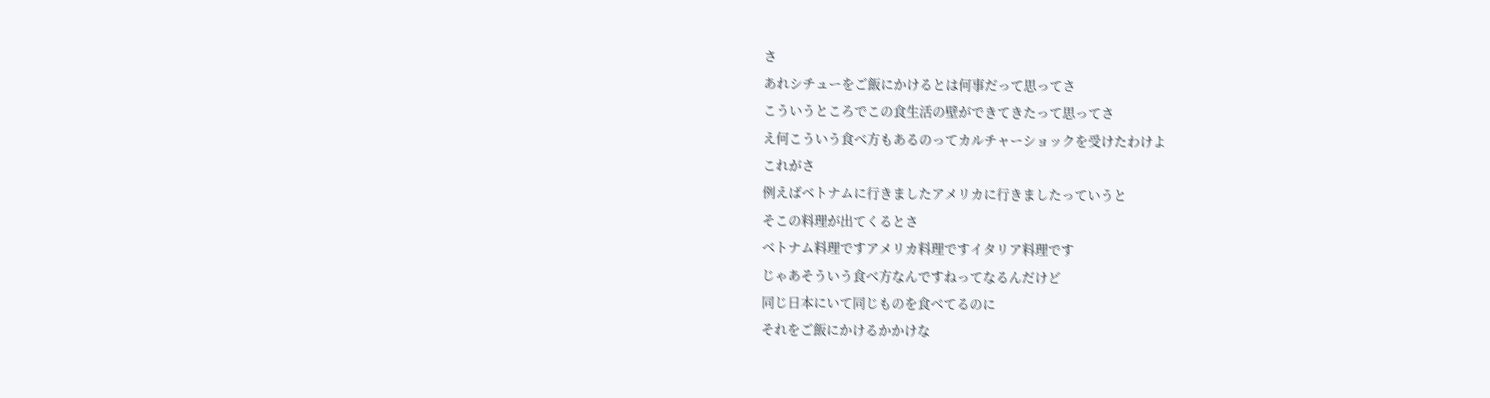さ
あれシチューをご飯にかけるとは何事だって思ってさ
こういうところでこの食生活の壁ができてきたって思ってさ
え何こういう食べ方もあるのってカルチャーショックを受けたわけよ
これがさ
例えばベトナムに行きましたアメリカに行きましたっていうと
そこの料理が出てくるとさ
ベトナム料理ですアメリカ料理ですイタリア料理です
じゃあそういう食べ方なんですねってなるんだけど
同じ日本にいて同じものを食べてるのに
それをご飯にかけるかかけな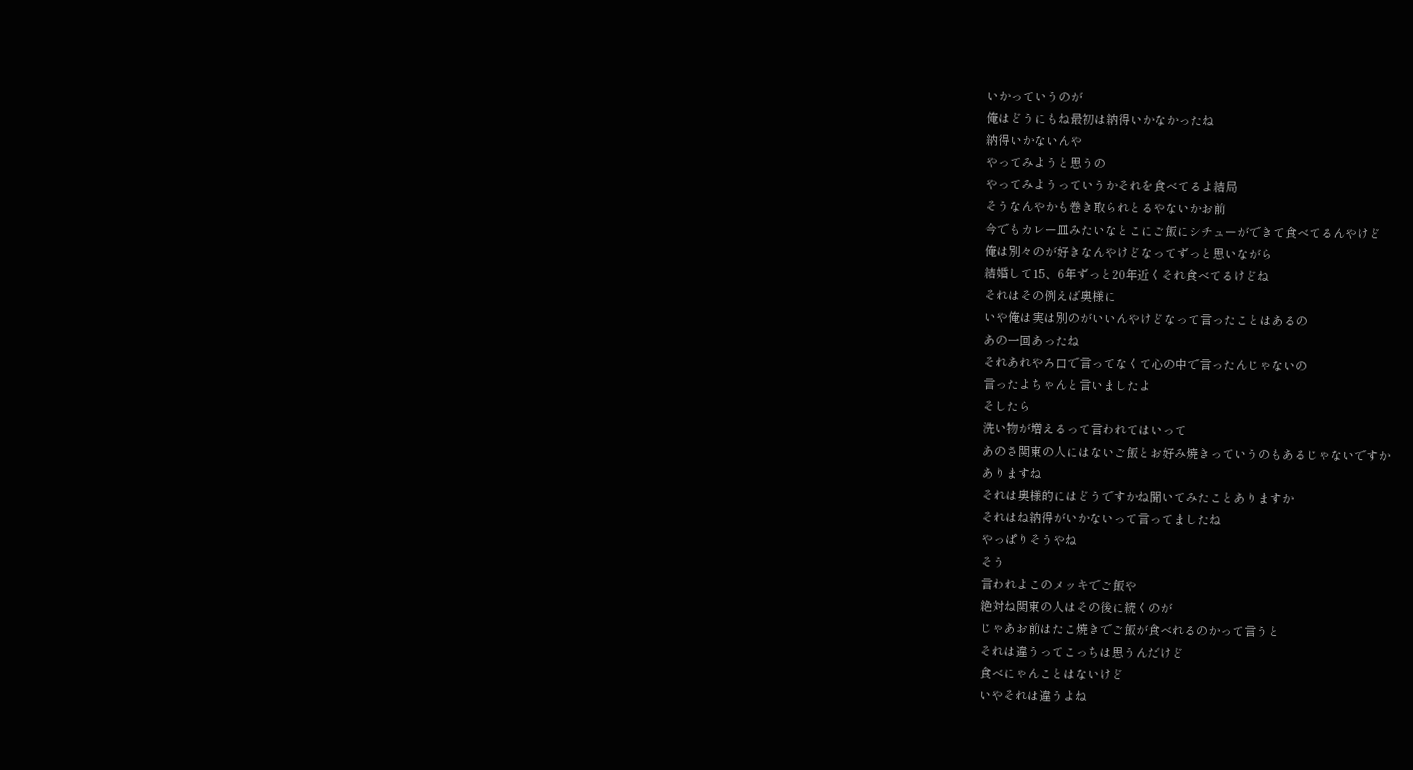いかっていうのが
俺はどうにもね最初は納得いかなかったね
納得いかないんや
やってみようと思うの
やってみようっていうかそれを食べてるよ結局
そうなんやかも巻き取られとるやないかお前
今でもカレー皿みたいなとこにご飯にシチューができて食べてるんやけど
俺は別々のが好きなんやけどなってずっと思いながら
結婚して15、6年ずっと20年近くそれ食べてるけどね
それはその例えば奥様に
いや俺は実は別のがいいんやけどなって言ったことはあるの
あの一回あったね
それあれやろ口で言ってなくて心の中で言ったんじゃないの
言ったよちゃんと言いましたよ
そしたら
洗い物が増えるって言われてはいって
あのさ関東の人にはないご飯とお好み焼きっていうのもあるじゃないですか
ありますね
それは奥様的にはどうですかね聞いてみたことありますか
それはね納得がいかないって言ってましたね
やっぱりそうやね
そう
言われよこのメッキでご飯や
絶対ね関東の人はその後に続くのが
じゃあお前はたこ焼きでご飯が食べれるのかって言うと
それは違うってこっちは思うんだけど
食べにゃんことはないけど
いやそれは違うよね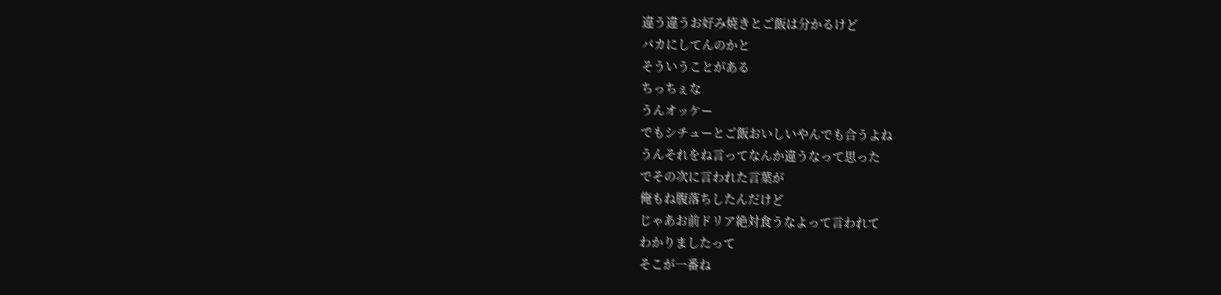違う違うお好み焼きとご飯は分かるけど
バカにしてんのかと
そういうことがある
ちっちぇな
うんオッケー
でもシチューとご飯おいしいやんでも合うよね
うんそれをね言ってなんか違うなって思った
でその次に言われた言葉が
俺もね腹落ちしたんだけど
じゃあお前ドリア絶対食うなよって言われて
わかりましたって
そこが一番ね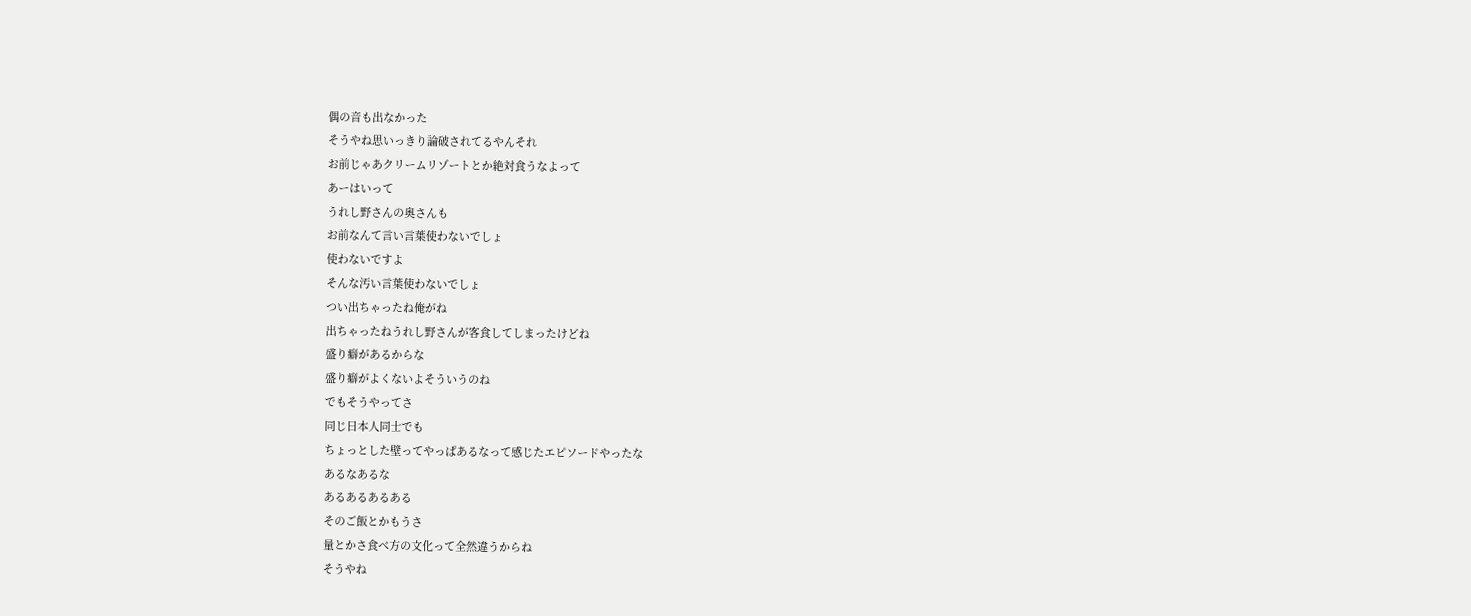偶の音も出なかった
そうやね思いっきり論破されてるやんそれ
お前じゃあクリームリゾートとか絶対食うなよって
あーはいって
うれし野さんの奥さんも
お前なんて言い言葉使わないでしょ
使わないですよ
そんな汚い言葉使わないでしょ
つい出ちゃったね俺がね
出ちゃったねうれし野さんが客食してしまったけどね
盛り癖があるからな
盛り癖がよくないよそういうのね
でもそうやってさ
同じ日本人同士でも
ちょっとした壁ってやっぱあるなって感じたエピソードやったな
あるなあるな
あるあるあるある
そのご飯とかもうさ
量とかさ食べ方の文化って全然違うからね
そうやね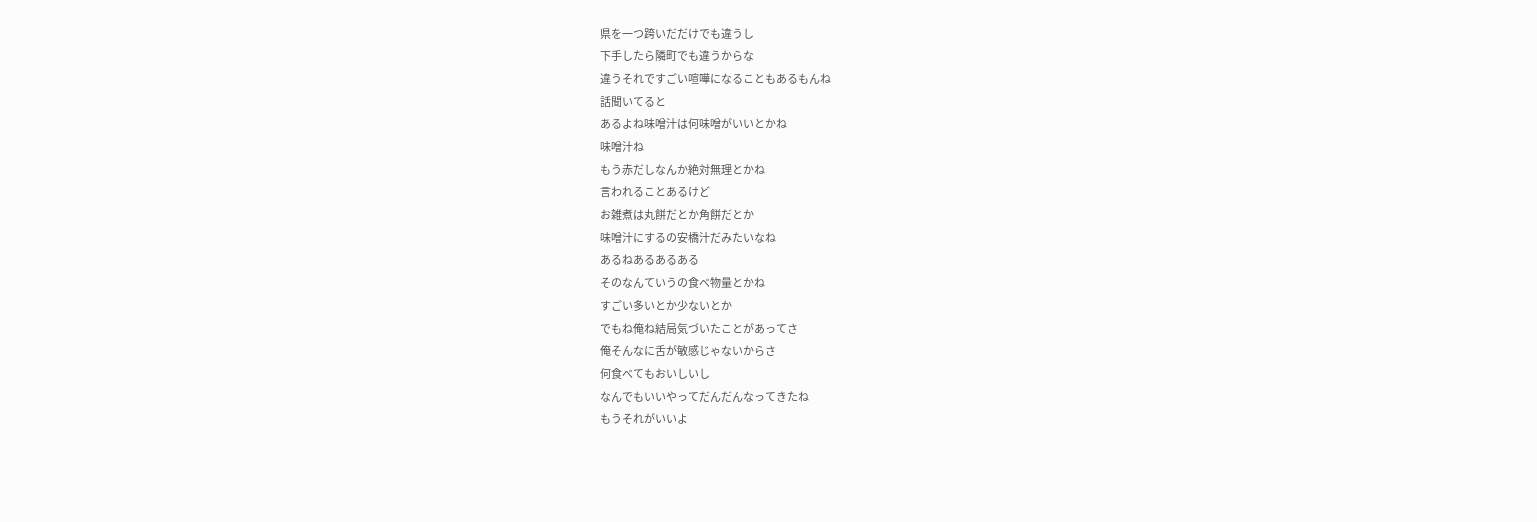県を一つ跨いだだけでも違うし
下手したら隣町でも違うからな
違うそれですごい喧嘩になることもあるもんね
話聞いてると
あるよね味噌汁は何味噌がいいとかね
味噌汁ね
もう赤だしなんか絶対無理とかね
言われることあるけど
お雑煮は丸餅だとか角餅だとか
味噌汁にするの安橋汁だみたいなね
あるねあるあるある
そのなんていうの食べ物量とかね
すごい多いとか少ないとか
でもね俺ね結局気づいたことがあってさ
俺そんなに舌が敏感じゃないからさ
何食べてもおいしいし
なんでもいいやってだんだんなってきたね
もうそれがいいよ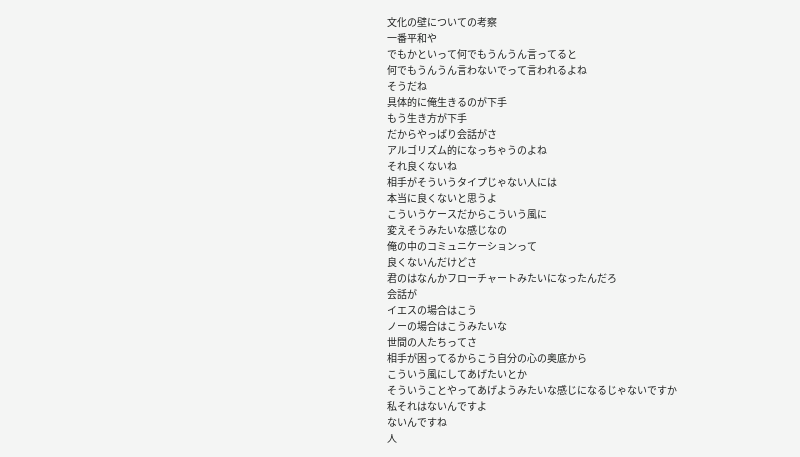文化の壁についての考察
一番平和や
でもかといって何でもうんうん言ってると
何でもうんうん言わないでって言われるよね
そうだね
具体的に俺生きるのが下手
もう生き方が下手
だからやっぱり会話がさ
アルゴリズム的になっちゃうのよね
それ良くないね
相手がそういうタイプじゃない人には
本当に良くないと思うよ
こういうケースだからこういう風に
変えそうみたいな感じなの
俺の中のコミュニケーションって
良くないんだけどさ
君のはなんかフローチャートみたいになったんだろ
会話が
イエスの場合はこう
ノーの場合はこうみたいな
世間の人たちってさ
相手が困ってるからこう自分の心の奥底から
こういう風にしてあげたいとか
そういうことやってあげようみたいな感じになるじゃないですか
私それはないんですよ
ないんですね
人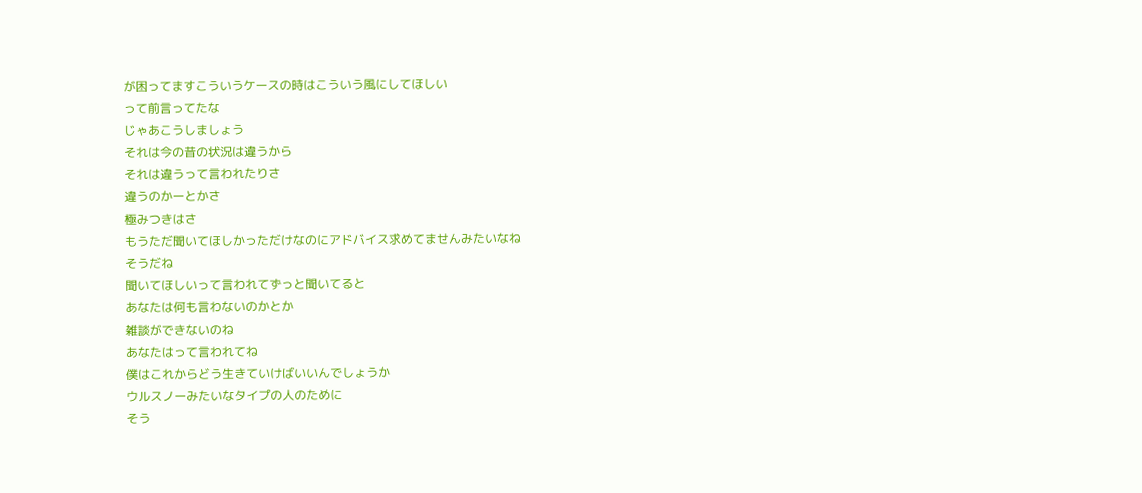が困ってますこういうケースの時はこういう風にしてほしい
って前言ってたな
じゃあこうしましょう
それは今の昔の状況は違うから
それは違うって言われたりさ
違うのかーとかさ
極みつきはさ
もうただ聞いてほしかっただけなのにアドバイス求めてませんみたいなね
そうだね
聞いてほしいって言われてずっと聞いてると
あなたは何も言わないのかとか
雑談ができないのね
あなたはって言われてね
僕はこれからどう生きていけばいいんでしょうか
ウルスノーみたいなタイプの人のために
そう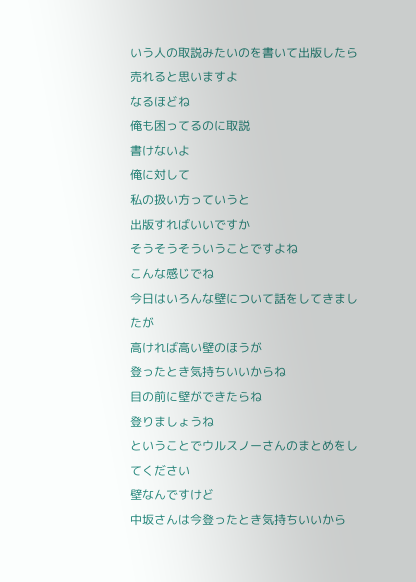いう人の取説みたいのを書いて出版したら売れると思いますよ
なるほどね
俺も困ってるのに取説
書けないよ
俺に対して
私の扱い方っていうと
出版すればいいですか
そうそうそういうことですよね
こんな感じでね
今日はいろんな壁について話をしてきましたが
高ければ高い壁のほうが
登ったとき気持ちいいからね
目の前に壁ができたらね
登りましょうね
ということでウルスノーさんのまとめをしてください
壁なんですけど
中坂さんは今登ったとき気持ちいいから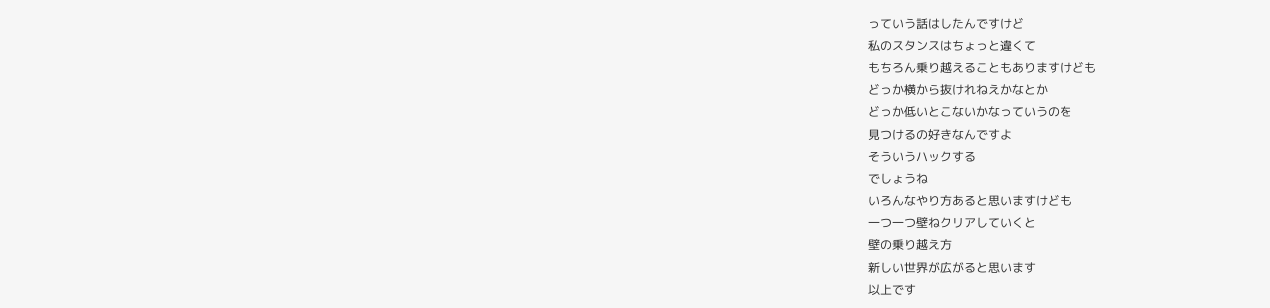っていう話はしたんですけど
私のスタンスはちょっと違くて
もちろん乗り越えることもありますけども
どっか横から抜けれねえかなとか
どっか低いとこないかなっていうのを
見つけるの好きなんですよ
そういうハックする
でしょうね
いろんなやり方あると思いますけども
一つ一つ壁ねクリアしていくと
壁の乗り越え方
新しい世界が広がると思います
以上です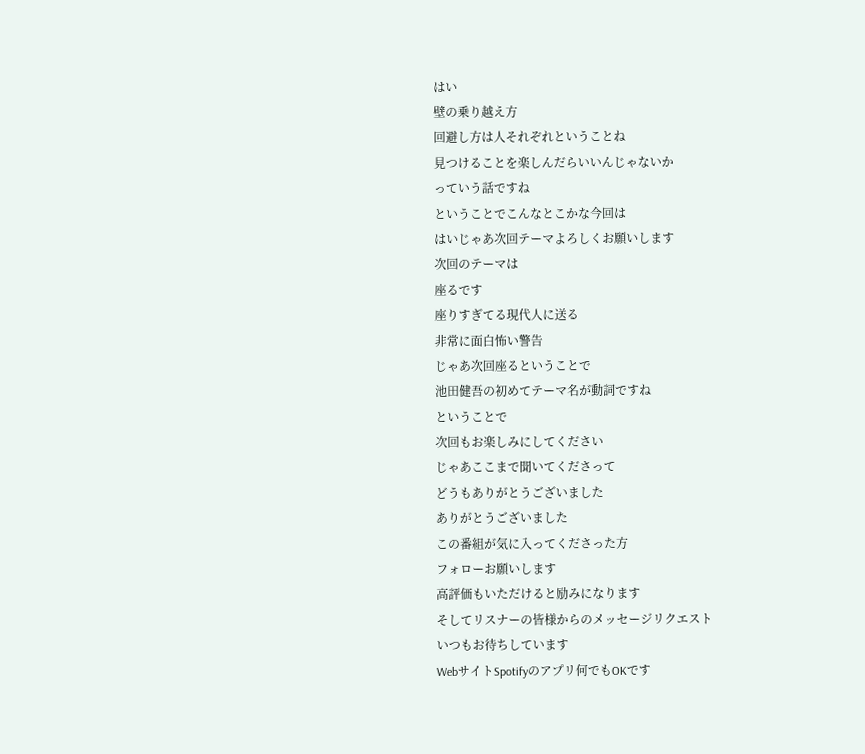はい
壁の乗り越え方
回避し方は人それぞれということね
見つけることを楽しんだらいいんじゃないか
っていう話ですね
ということでこんなとこかな今回は
はいじゃあ次回テーマよろしくお願いします
次回のテーマは
座るです
座りすぎてる現代人に送る
非常に面白怖い警告
じゃあ次回座るということで
池田健吾の初めてテーマ名が動詞ですね
ということで
次回もお楽しみにしてください
じゃあここまで聞いてくださって
どうもありがとうございました
ありがとうございました
この番組が気に入ってくださった方
フォローお願いします
高評価もいただけると励みになります
そしてリスナーの皆様からのメッセージリクエスト
いつもお待ちしています
WebサイトSpotifyのアプリ何でもOKです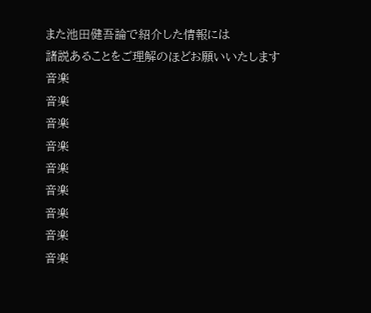また池田健吾論で紹介した情報には
諸説あることをご理解のほどお願いいたします
音楽
音楽
音楽
音楽
音楽
音楽
音楽
音楽
音楽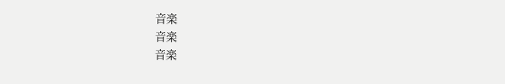音楽
音楽
音楽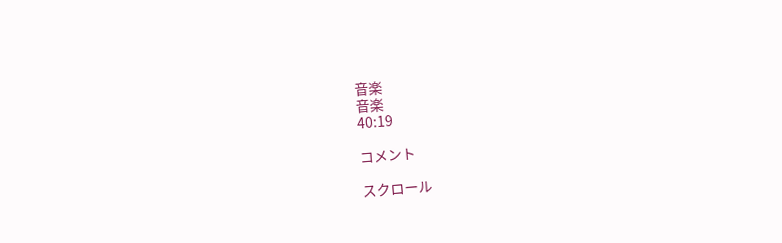音楽
音楽
40:19

コメント

スクロール